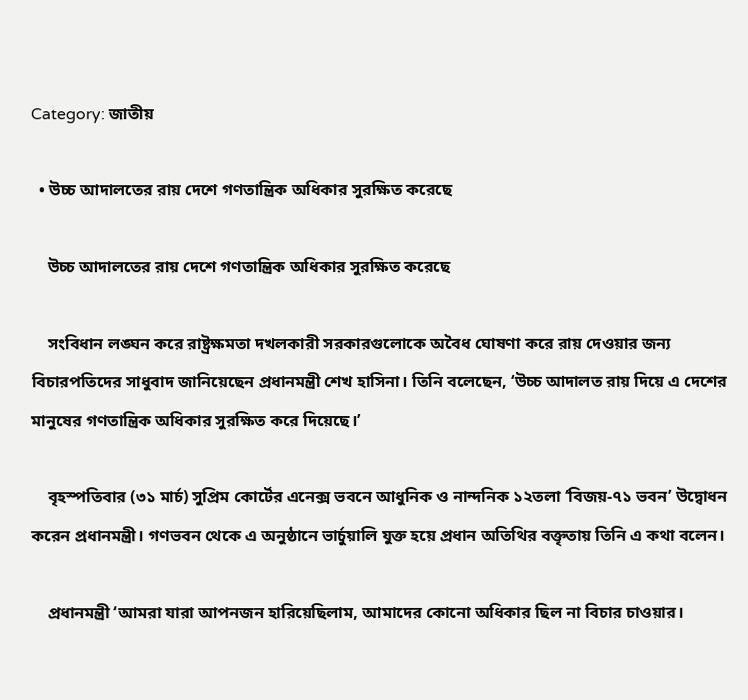Category: জাতীয়

  • উচ্চ আদালতের রায় দেশে গণতান্ত্রিক অধিকার সুরক্ষিত করেছে

    উচ্চ আদালতের রায় দেশে গণতান্ত্রিক অধিকার সুরক্ষিত করেছে

    সংবিধান লঙ্ঘন করে রাষ্ট্রক্ষমতা দখলকারী সরকারগুলোকে অবৈধ ঘোষণা করে রায় দেওয়ার জন্য বিচারপতিদের সাধুবাদ জানিয়েছেন প্রধানমন্ত্রী শেখ হাসিনা। তিনি বলেছেন, ‘উচ্চ আদালত রায় দিয়ে এ দেশের মানুষের গণতান্ত্রিক অধিকার সুরক্ষিত করে দিয়েছে।’

    বৃহস্পতিবার (৩১ মার্চ) সুপ্রিম কোর্টের এনেক্স ভবনে আধুনিক ও নান্দনিক ১২তলা ‘বিজয়-৭১ ভবন’ উদ্বোধন করেন প্রধানমন্ত্রী। গণভবন থেকে এ অনুষ্ঠানে ভার্চুয়ালি যুক্ত হয়ে প্রধান অতিথির বক্তৃতায় তিনি এ কথা বলেন।

    প্রধানমন্ত্রী ‘আমরা যারা আপনজন হারিয়েছিলাম, আমাদের কোনো অধিকার ছিল না বিচার চাওয়ার।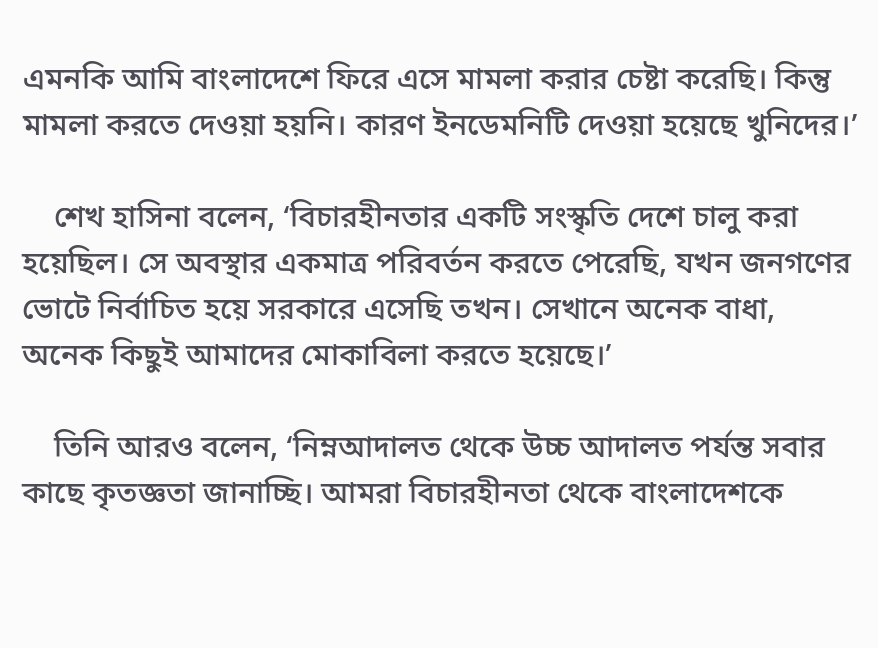এমনকি আমি বাংলাদেশে ফিরে এসে মামলা করার চেষ্টা করেছি। কিন্তু মামলা করতে দেওয়া হয়নি। কারণ ইনডেমনিটি দেওয়া হয়েছে খুনিদের।’

    শেখ হাসিনা বলেন, ‘বিচারহীনতার একটি সংস্কৃতি দেশে চালু করা হয়েছিল। সে অবস্থার একমাত্র পরিবর্তন করতে পেরেছি, যখন জনগণের ভোটে নির্বাচিত হয়ে সরকারে এসেছি তখন। সেখানে অনেক বাধা, অনেক কিছুই আমাদের মোকাবিলা করতে হয়েছে।’

    তিনি আরও বলেন, ‘নিম্নআদালত থেকে উচ্চ আদালত পর্যন্ত সবার কাছে কৃতজ্ঞতা জানাচ্ছি। আমরা বিচারহীনতা থেকে বাংলাদেশকে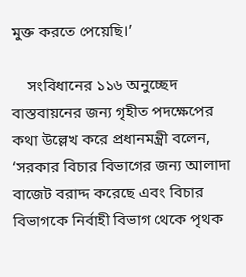মুক্ত করতে পেয়েছি।’

    সংবিধানের ১১৬ অনুচ্ছেদ বাস্তবায়নের জন্য গৃহীত পদক্ষেপের কথা উল্লেখ করে প্রধানমন্ত্রী বলেন, ‘সরকার বিচার বিভাগের জন্য আলাদা বাজেট বরাদ্দ করেছে এবং বিচার বিভাগকে নির্বাহী বিভাগ থেকে পৃথক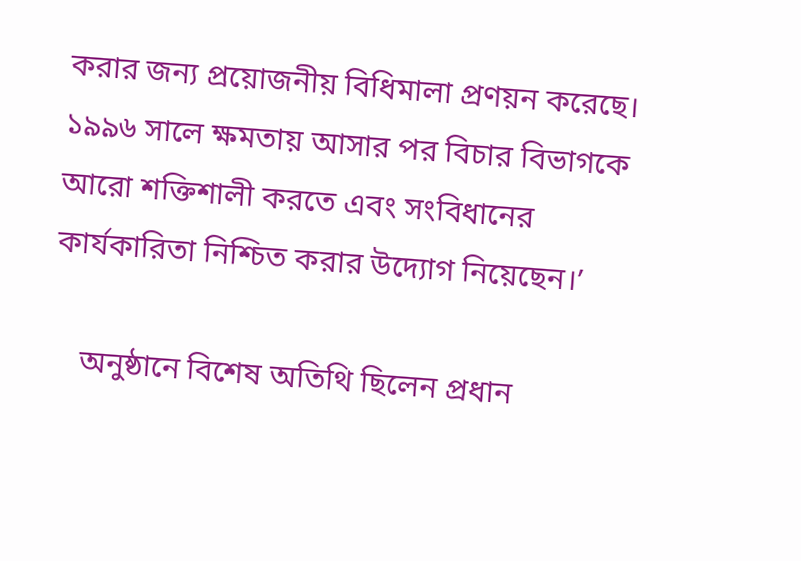করার জন্য প্রয়োজনীয় বিধিমালা প্রণয়ন করেছে। ১৯৯৬ সালে ক্ষমতায় আসার পর বিচার বিভাগকে আরো শক্তিশালী করতে এবং সংবিধানের কার্যকারিতা নিশ্চিত করার উদ্যোগ নিয়েছেন।’

    অনুষ্ঠানে বিশেষ অতিথি ছিলেন প্রধান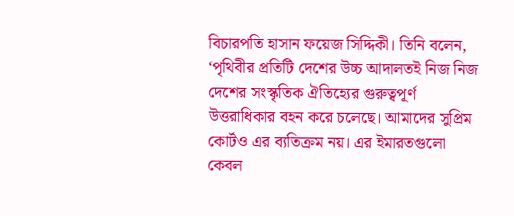বিচারপতি হাসান ফয়েজ সিদ্দিকী। তিনি বলেন, ‘পৃথিবীর প্রতিটি দেশের উচ্চ আদালতই নিজ নিজ দেশের সংস্কৃতিক ঐতিহ্যের গুরুত্বপূর্ণ উত্তরাধিকার বহন করে চলেছে। আমাদের সুপ্রিম কোর্টও এর ব্যতিক্রম নয়। এর ইমারতগুলো কেবল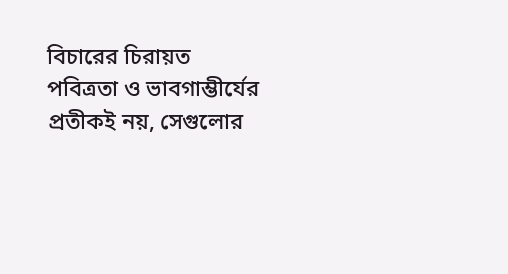বিচারের চিরায়ত পবিত্রতা ও ভাবগাম্ভীর্যের প্রতীকই নয়, সেগুলোর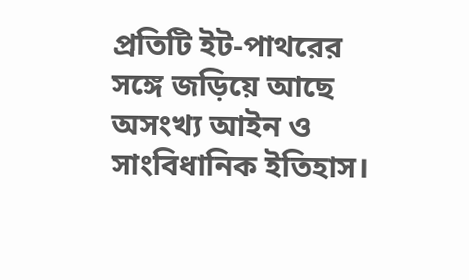প্রতিটি ইট-পাথরের সঙ্গে জড়িয়ে আছে অসংখ্য আইন ও সাংবিধানিক ইতিহাস।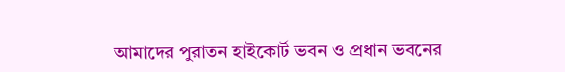আমাদের পুরাতন হাইকোর্ট ভবন ও প্রধান ভবনের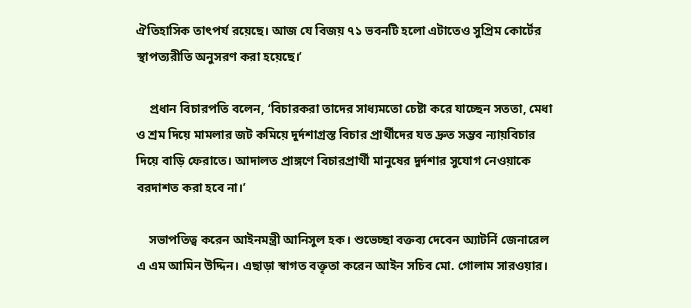ঐতিহাসিক তাৎপর্য রয়েছে। আজ যে বিজয় ৭১ ভবনটি হলো এটাতেও সুপ্রিম কোর্টের স্থাপত্যরীতি অনুসরণ করা হয়েছে।’

    প্রধান বিচারপতি বলেন, ‘বিচারকরা তাদের সাধ্যমতো চেষ্টা করে যাচ্ছেন সততা, মেধা ও শ্রম দিয়ে মামলার জট কমিয়ে দুর্দশাগ্রস্ত বিচার প্রার্থীদের যত দ্রুত সম্ভব ন্যায়বিচার দিয়ে বাড়ি ফেরাতে। আদালত প্রাঙ্গণে বিচারপ্রার্থী মানুষের দুর্দশার সুযোগ নেওয়াকে বরদাশত করা হবে না।’

    সভাপতিত্ব করেন আইনমন্ত্রী আনিসুল হক। শুভেচ্ছা বক্তব্য দেবেন অ্যাটর্নি জেনারেল এ এম আমিন উদ্দিন। এছাড়া স্বাগত বক্তৃতা করেন আইন সচিব মো. গোলাম সারওয়ার।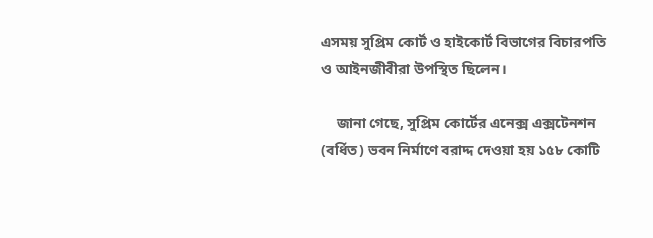এসময় সুপ্রিম কোর্ট ও হাইকোর্ট বিভাগের বিচারপতি ও আইনজীবীরা উপস্থিত ছিলেন।

    জানা গেছে, সুপ্রিম কোর্টের এনেক্স এক্সটেনশন (বর্ধিত) ভবন নির্মাণে বরাদ্দ দেওয়া হয় ১৫৮ কোটি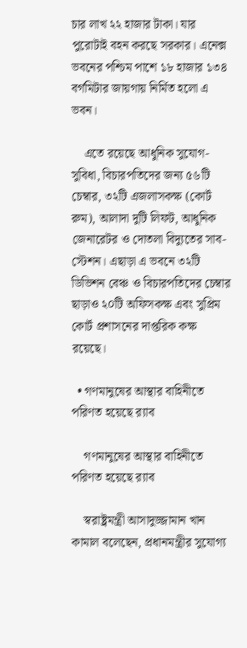চার লাখ ২২ হাজার টাকা। যার পুরোটাই বহন করছে সরকার। এনেক্স ভবনের পশ্চিম পাশে ১৮ হাজার ১৩৪ বর্গমিটার জায়গায় নির্মিত হলো এ ভবন।

    এতে রয়েছে আধুনিক সুযোগ-সুবিধা, বিচারপতিদের জন্য ৫৬টি চেম্বার, ৩২টি এজলাসকক্ষ (কোর্ট রুম), আলাদা দুটি লিফট, আধুনিক জেনারেটর ও দোতলা বিদ্যুতের সাব-স্টেশন। এছাড়া এ ভবনে ৩২টি ডিভিশন বেঞ্চ ও বিচারপতিদের চেম্বার ছাড়াও ২০টি অফিসকক্ষ এবং সুপ্রিম কোর্ট প্রশাসনের দাপ্তরিক কক্ষ রয়েছে।

  • গণমানুষের আস্থার বাহিনীতে পরিণত হয়েছে র‌্যাব

    গণমানুষের আস্থার বাহিনীতে পরিণত হয়েছে র‌্যাব

    স্বরাষ্ট্রমন্ত্রী আসাদুজ্জামান খান কামাল বলেছেন, প্রধানমন্ত্রীর সুযোগ্য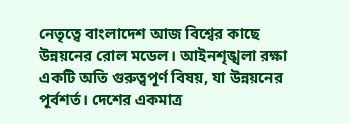নেতৃত্বে বাংলাদেশ আজ বিশ্বের কাছে উন্নয়নের রোল মডেল। আইনশৃঙ্খলা রক্ষা একটি অতি গুরুত্বপূর্ণ বিষয়, যা উন্নয়নের পূর্বশর্ত। দেশের একমাত্র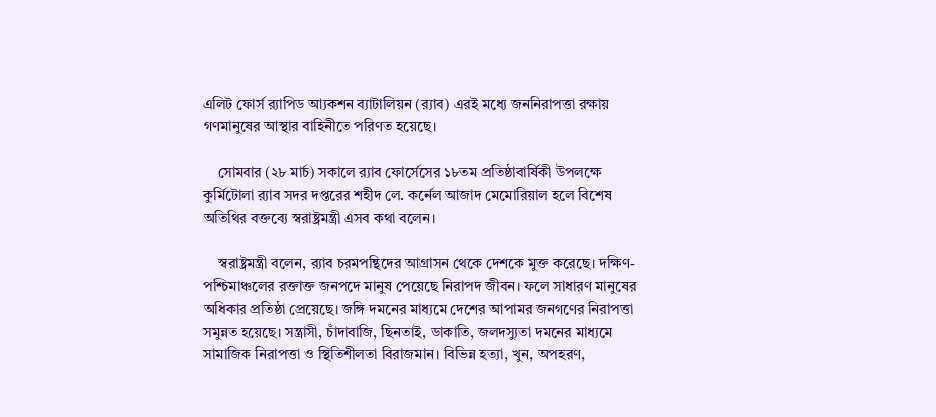এলিট ফোর্স র‌্যাপিড আ্যকশন ব্যাটালিয়ন (র‌্যাব) এরই মধ্যে জননিরাপত্তা রক্ষায় গণমানুষের আস্থার বাহিনীতে পরিণত হয়েছে।

    সোমবার (২৮ মার্চ) সকালে র‌্যাব ফোর্সেসের ১৮তম প্রতিষ্ঠাবার্ষিকী উপলক্ষে কুর্মিটোলা র‌্যাব সদর দপ্তরের শহীদ লে. কর্নেল আজাদ মেমোরিয়াল হলে বিশেষ অতিথির বক্তব্যে স্বরাষ্ট্রমন্ত্রী এসব কথা বলেন।

    স্বরাষ্ট্রমন্ত্রী বলেন, র‌্যাব চরমপন্থিদের আগ্রাসন থেকে দেশকে মুক্ত করেছে। দক্ষিণ-পশ্চিমাঞ্চলের রক্তাক্ত জনপদে মানুষ পেয়েছে নিরাপদ জীবন। ফলে সাধারণ মানুষের অধিকার প্রতিষ্ঠা প্রেয়েছে। জঙ্গি দমনের মাধ্যমে দেশের আপামর জনগণের নিরাপত্তা সমুন্নত হয়েছে। সন্ত্রাসী, চাঁদাবাজি, ছিনতাই, ডাকাতি, জলদস্যুতা দমনের মাধ্যমে সামাজিক নিরাপত্তা ও স্থিতিশীলতা বিরাজমান। বিভিন্ন হত্যা, খুন, অপহরণ,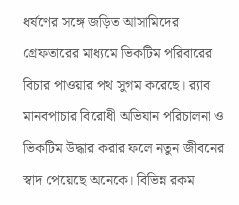ধর্ষণের সঙ্গে জড়িত আসামিদের গ্রেফতারের মাধ্যমে ভিকটিম পরিবারের বিচার পাওয়ার পথ সুগম করেছে। র‌্যাব মানবপাচার বিরোধী অভিযান পরিচালনা ও ভিকটিম উদ্ধার করার ফলে নতুন জীবনের স্বাদ পেয়েছে অনেকে। বিভিন্ন রকম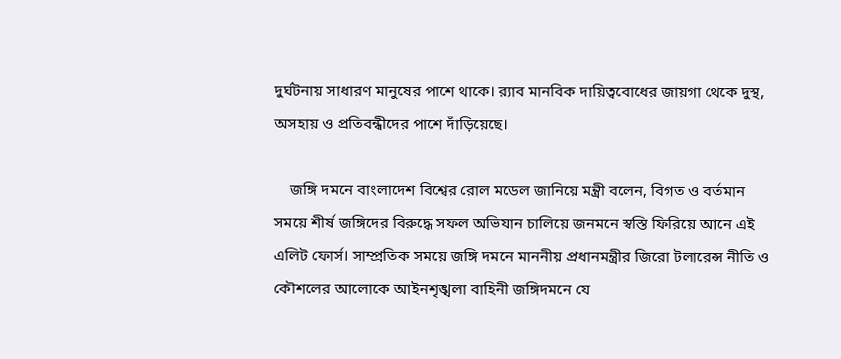দুর্ঘটনায় সাধারণ মানুষের পাশে থাকে। র‌্যাব মানবিক দায়িত্ববোধের জায়গা থেকে দুস্থ, অসহায় ও প্রতিবন্ধীদের পাশে দাঁড়িয়েছে।

    জঙ্গি দমনে বাংলাদেশ বিশ্বের রোল মডেল জানিয়ে মন্ত্রী বলেন, বিগত ও বর্তমান সময়ে শীর্ষ জঙ্গিদের বিরুদ্ধে সফল অভিযান চালিয়ে জনমনে স্বস্তি ফিরিয়ে আনে এই এলিট ফোর্স। সাম্প্রতিক সময়ে জঙ্গি দমনে মাননীয় প্রধানমন্ত্রীর জিরো টলারেন্স নীতি ও কৌশলের আলোকে আইনশৃঙ্খলা বাহিনী জঙ্গিদমনে যে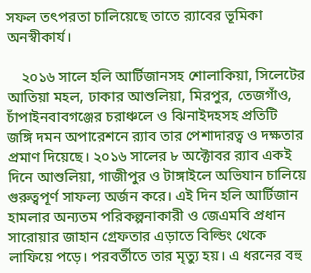সফল তৎপরতা চালিয়েছে তাতে র‌্যাবের ভূমিকা অনস্বীকার্য।

    ২০১৬ সালে হলি আর্টিজানসহ শোলাকিয়া, সিলেটের আতিয়া মহল, ঢাকার আশুলিয়া, মিরপুর, তেজগাঁও, চাঁপাইনবাবগঞ্জের চরাঞ্চলে ও ঝিনাইদহসহ প্রতিটি জঙ্গি দমন অপারেশনে র‌্যাব তার পেশাদারত্ব ও দক্ষতার প্রমাণ দিয়েছে। ২০১৬ সালের ৮ অক্টোবর র‌্যাব একই দিনে আশুলিয়া, গাজীপুর ও টাঙ্গাইলে অভিযান চালিয়ে গুরুত্বপূর্ণ সাফল্য অর্জন করে। এই দিন হলি আর্টিজান হামলার অন্যতম পরিকল্পনাকারী ও জেএমবি প্রধান সারোয়ার জাহান গ্রেফতার এড়াতে বিল্ডিং থেকে লাফিয়ে পড়ে। পরবর্তীতে তার মৃত্যু হয়। এ ধরনের বহু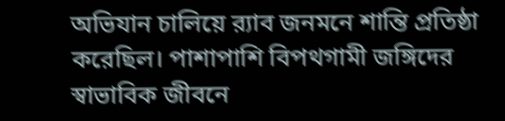অভিযান চালিয়ে র‌্যাব জনমনে শান্তি প্রতিষ্ঠা করেছিল। পাশাপাশি বিপথগামী জঙ্গিদের স্বাভাবিক জীবনে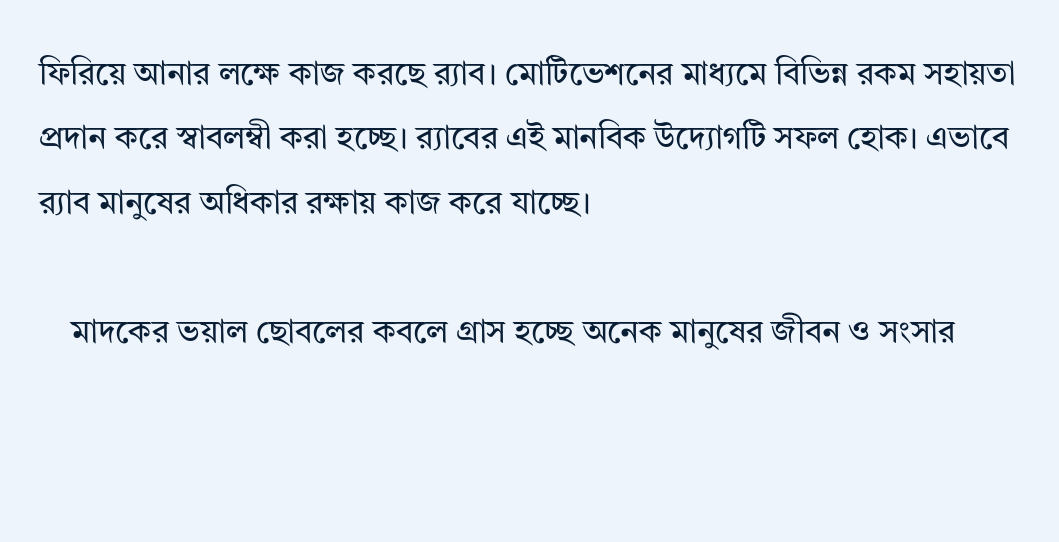ফিরিয়ে আনার লক্ষে কাজ করছে র‌্যাব। মোটিভেশনের মাধ্যমে বিভিন্ন রকম সহায়তা প্রদান করে স্বাবলম্বী করা হচ্ছে। র‌্যাবের এই মানবিক উদ্যোগটি সফল হোক। এভাবে র‌্যাব মানুষের অধিকার রক্ষায় কাজ করে যাচ্ছে।

    মাদকের ভয়াল ছোবলের কবলে গ্রাস হচ্ছে অনেক মানুষের জীবন ও সংসার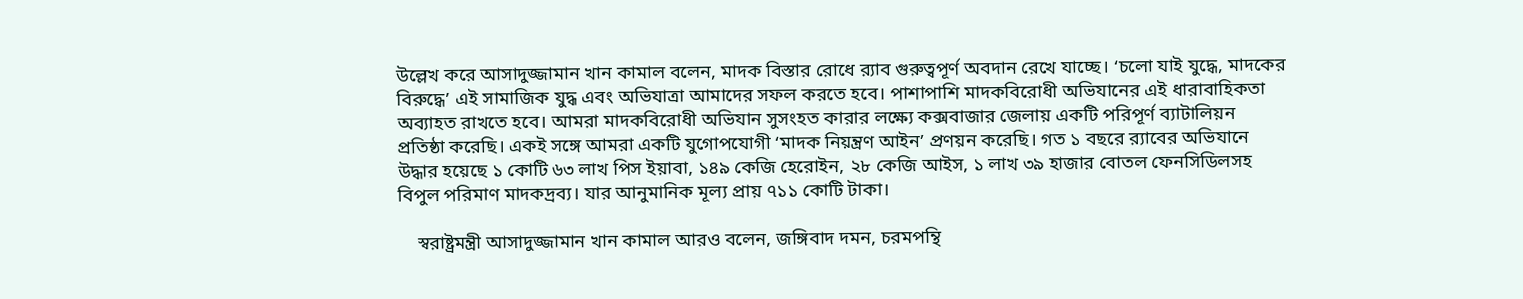উল্লেখ করে আসাদুজ্জামান খান কামাল বলেন, মাদক বিস্তার রোধে র‌্যাব গুরুত্বপূর্ণ অবদান রেখে যাচ্ছে। ‘চলো যাই যুদ্ধে, মাদকের বিরুদ্ধে’ এই সামাজিক যুদ্ধ এবং অভিযাত্রা আমাদের সফল করতে হবে। পাশাপাশি মাদকবিরোধী অভিযানের এই ধারাবাহিকতা অব্যাহত রাখতে হবে। আমরা মাদকবিরোধী অভিযান সুসংহত কারার লক্ষ্যে কক্সবাজার জেলায় একটি পরিপূর্ণ ব্যাটালিয়ন প্রতিষ্ঠা করেছি। একই সঙ্গে আমরা একটি যুগোপযোগী ‘মাদক নিয়ন্ত্রণ আইন’ প্রণয়ন করেছি। গত ১ বছরে র‌্যাবের অভিযানে উদ্ধার হয়েছে ১ কোটি ৬৩ লাখ পিস ইয়াবা, ১৪৯ কেজি হেরোইন, ২৮ কেজি আইস, ১ লাখ ৩৯ হাজার বোতল ফেনসিডিলসহ বিপুল পরিমাণ মাদকদ্রব্য। যার আনুমানিক মূল্য প্রায় ৭১১ কোটি টাকা।

    স্বরাষ্ট্রমন্ত্রী আসাদুজ্জামান খান কামাল আরও বলেন, জঙ্গিবাদ দমন, চরমপন্থি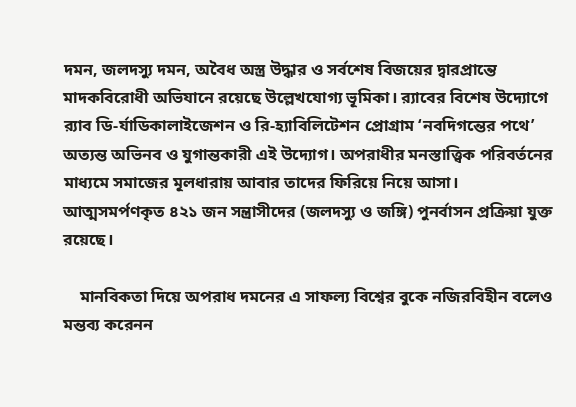দমন, জলদস্যু দমন, অবৈধ অস্ত্র উদ্ধার ও সর্বশেষ বিজয়ের দ্বারপ্রান্তে মাদকবিরোধী অভিযানে রয়েছে উল্লেখযোগ্য ভূমিকা। র‌্যাবের বিশেষ উদ্যোগে র‌্যাব ডি-র্যাডিকালাইজেশন ও রি-হ্যাবিলিটেশন প্রোগ্রাম ‘নবদিগন্তের পথে’ অত্যন্ত অভিনব ও যুগান্তকারী এই উদ্যোগ। অপরাধীর মনস্তাত্ত্বিক পরিবর্তনের মাধ্যমে সমাজের মূলধারায় আবার তাদের ফিরিয়ে নিয়ে আসা। আত্মসমর্পণকৃত ৪২১ জন সন্ত্রাসীদের (জলদস্যু ও জঙ্গি) পুনর্বাসন প্রক্রিয়া যুক্ত রয়েছে।

    মানবিকতা দিয়ে অপরাধ দমনের এ সাফল্য বিশ্বের বুকে নজিরবিহীন বলেও মন্তব্য করেনন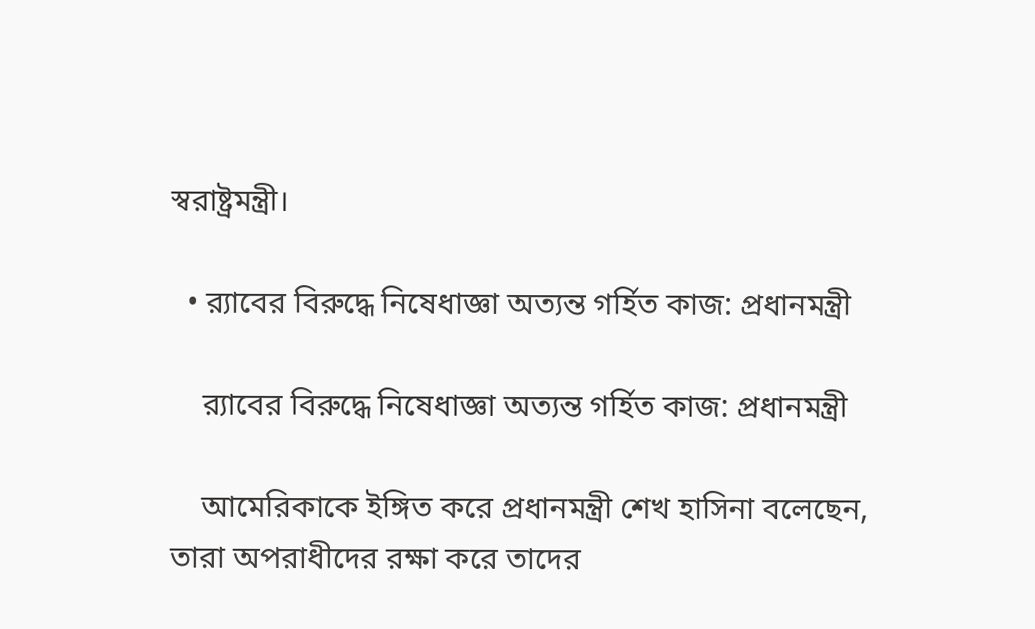স্বরাষ্ট্রমন্ত্রী।

  • র‌্যাবের বিরুদ্ধে নিষেধাজ্ঞা অত্যন্ত গর্হিত কাজ: প্রধানমন্ত্রী

    র‌্যাবের বিরুদ্ধে নিষেধাজ্ঞা অত্যন্ত গর্হিত কাজ: প্রধানমন্ত্রী

    আমেরিকাকে ইঙ্গিত করে প্রধানমন্ত্রী শেখ হাসিনা বলেছেন, তারা অপরাধীদের রক্ষা করে তাদের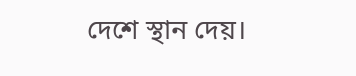দেশে স্থান দেয়।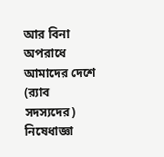আর বিনা অপরাধে আমাদের দেশে (র‌্যাব সদস্যদের) নিষেধাজ্ঞা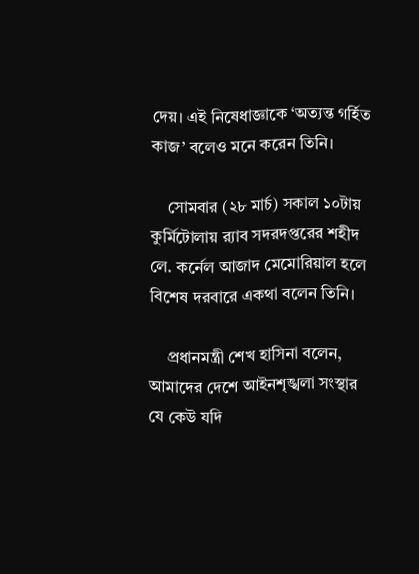দেয়। এই নিষেধাজ্ঞাকে ‘অত্যন্ত গর্হিত কাজ’ বলেও মনে করেন তিনি।

    সোমবার (২৮ মার্চ) সকাল ১০টায় কুর্মিটোলায় র‌্যাব সদরদপ্তরের শহীদ লে. কর্নেল আজাদ মেমোরিয়াল হলে বিশেষ দরবারে একথা বলেন তিনি।

    প্রধানমন্ত্রী শেখ হাসিনা বলেন, আমাদের দেশে আইনশৃঙ্খলা সংস্থার যে কেউ যদি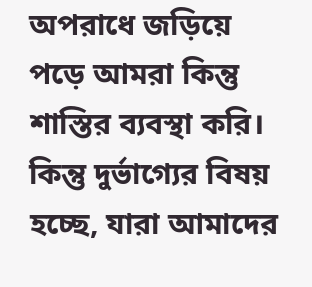অপরাধে জড়িয়ে পড়ে আমরা কিন্তু শাস্তির ব্যবস্থা করি। কিন্তু দুর্ভাগ্যের বিষয় হচ্ছে, যারা আমাদের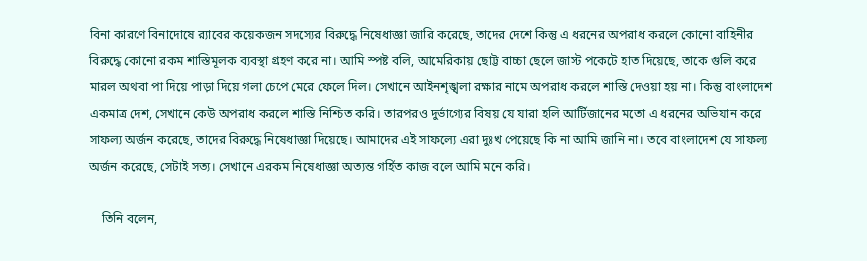বিনা কারণে বিনাদোষে র‌্যাবের কয়েকজন সদস্যের বিরুদ্ধে নিষেধাজ্ঞা জারি করেছে, তাদের দেশে কিন্তু এ ধরনের অপরাধ করলে কোনো বাহিনীর বিরুদ্ধে কোনো রকম শাস্তিমূলক ব্যবস্থা গ্রহণ করে না। আমি স্পষ্ট বলি, আমেরিকায় ছোট্ট বাচ্চা ছেলে জাস্ট পকেটে হাত দিয়েছে, তাকে গুলি করে মারল অথবা পা দিয়ে পাড়া দিয়ে গলা চেপে মেরে ফেলে দিল। সেখানে আইনশৃঙ্খলা রক্ষার নামে অপরাধ করলে শাস্তি দেওয়া হয় না। কিন্তু বাংলাদেশ একমাত্র দেশ, সেখানে কেউ অপরাধ করলে শাস্তি নিশ্চিত করি। তারপরও দুর্ভাগ্যের বিষয় যে যারা হলি আর্টিজানের মতো এ ধরনের অভিযান করে সাফল্য অর্জন করেছে, তাদের বিরুদ্ধে নিষেধাজ্ঞা দিয়েছে। আমাদের এই সাফল্যে এরা দুঃখ পেয়েছে কি না আমি জানি না। তবে বাংলাদেশ যে সাফল্য অর্জন করেছে, সেটাই সত্য। সেখানে এরকম নিষেধাজ্ঞা অত্যন্ত গর্হিত কাজ বলে আমি মনে করি।

    তিনি বলেন,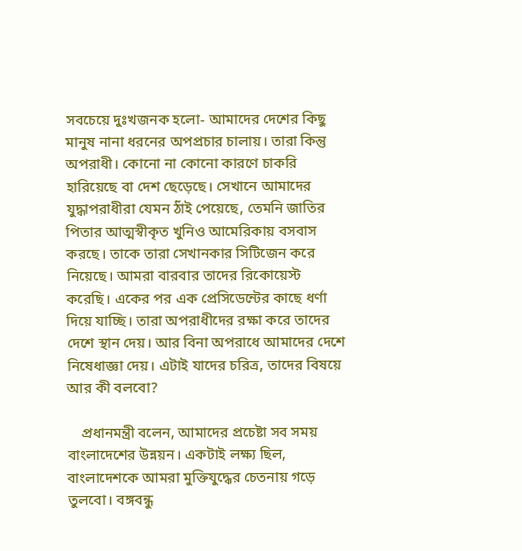সবচেয়ে দুঃখজনক হলো- আমাদের দেশের কিছু মানুষ নানা ধরনের অপপ্রচার চালায়। তারা কিন্তু অপরাধী। কোনো না কোনো কারণে চাকরি হারিয়েছে বা দেশ ছেড়েছে। সেখানে আমাদের যুদ্ধাপরাধীরা যেমন ঠাঁই পেয়েছে, তেমনি জাতির পিতার আত্মস্বীকৃত খুনিও আমেরিকায় বসবাস করছে। তাকে তারা সেখানকার সিটিজেন করে নিয়েছে। আমরা বারবার তাদের রিকোয়েস্ট করেছি। একের পর এক প্রেসিডেন্টের কাছে ধর্ণা দিয়ে যাচ্ছি। তারা অপরাধীদের রক্ষা করে তাদের দেশে স্থান দেয়। আর বিনা অপরাধে আমাদের দেশে নিষেধাজ্ঞা দেয়। এটাই যাদের চরিত্র, তাদের বিষয়ে আর কী বলবো?

    প্রধানমন্ত্রী বলেন, আমাদের প্রচেষ্টা সব সময় বাংলাদেশের উন্নয়ন। একটাই লক্ষ্য ছিল, বাংলাদেশকে আমরা মুক্তিযুদ্ধের চেতনায় গড়ে তুলবো। বঙ্গবন্ধু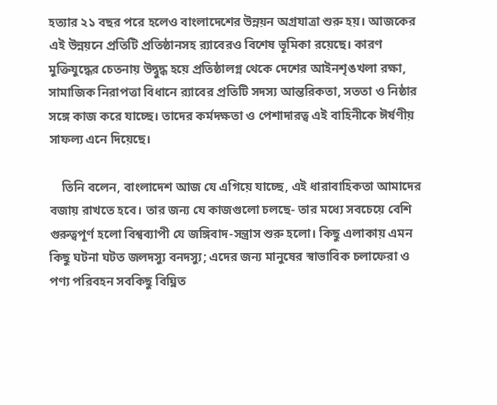হত্যার ২১ বছর পরে হলেও বাংলাদেশের উন্নয়ন অগ্রযাত্রা শুরু হয়। আজকের এই উন্নয়নে প্রতিটি প্রতিষ্ঠানসহ র‌্যাবেরও বিশেষ ভূমিকা রয়েছে। কারণ মুক্তিযুদ্ধের চেতনায় উদ্বুদ্ধ হয়ে প্রতিষ্ঠালগ্ন থেকে দেশের আইনশৃঙখলা রক্ষা, সামাজিক নিরাপত্তা বিধানে র‌্যাবের প্রতিটি সদস্য আন্তরিকতা, সততা ও নিষ্ঠার সঙ্গে কাজ করে যাচ্ছে। তাদের কর্মদক্ষতা ও পেশাদারত্ব এই বাহিনীকে ঈর্ষণীয় সাফল্য এনে দিয়েছে।

    তিনি বলেন, বাংলাদেশ আজ যে এগিয়ে যাচ্ছে, এই ধারাবাহিকতা আমাদের বজায় রাখতে হবে। তার জন্য যে কাজগুলো চলছে- তার মধ্যে সবচেয়ে বেশি গুরুত্বপূর্ণ হলো বিশ্বব্যাপী যে জঙ্গিবাদ-সন্ত্রাস শুরু হলো। কিছু এলাকায় এমন কিছু ঘটনা ঘটত জলদস্যু বনদস্যু; এদের জন্য মানুষের স্বাভাবিক চলাফেরা ও পণ্য পরিবহন সবকিছু বিঘ্নিত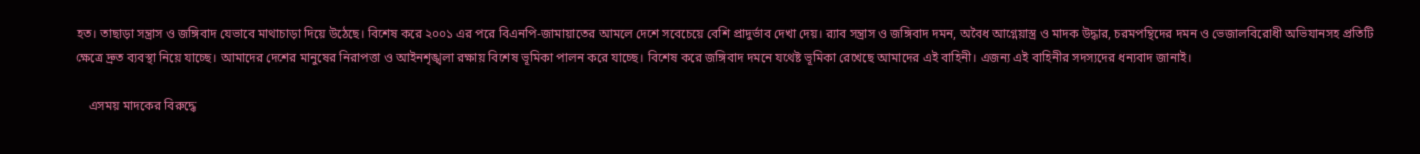হত। তাছাড়া সন্ত্রাস ও জঙ্গিবাদ যেভাবে মাথাচাড়া দিয়ে উঠেছে। বিশেষ করে ২০০১ এর পরে বিএনপি-জামায়াতের আমলে দেশে সবেচেয়ে বেশি প্রাদুর্ভাব দেখা দেয়। র‌্যাব সন্ত্রাস ও জঙ্গিবাদ দমন, অবৈধ আগ্নেয়াস্ত্র ও মাদক উদ্ধার, চরমপন্থিদের দমন ও ভেজালবিরোধী অভিযানসহ প্রতিটি ক্ষেত্রে দ্রুত ব্যবস্থা নিয়ে যাচ্ছে। আমাদের দেশের মানুষের নিরাপত্তা ও আইনশৃঙ্খলা রক্ষায় বিশেষ ভূমিকা পালন করে যাচ্ছে। বিশেষ করে জঙ্গিবাদ দমনে যথেষ্ট ভূমিকা রেখেছে আমাদের এই বাহিনী। এজন্য এই বাহিনীর সদস্যদের ধন্যবাদ জানাই।

    এসময় মাদকের বিরুদ্ধে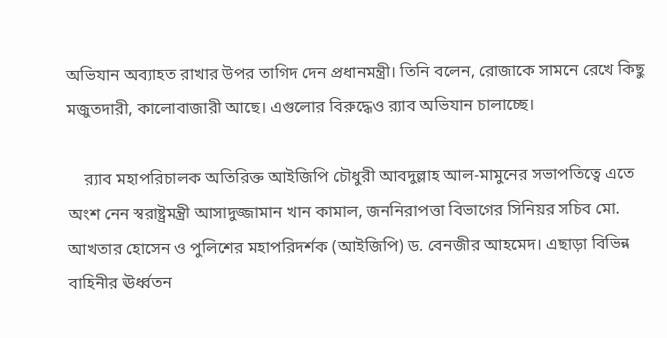অভিযান অব্যাহত রাখার উপর তাগিদ দেন প্রধানমন্ত্রী। তিনি বলেন, রোজাকে সামনে রেখে কিছু মজুতদারী, কালোবাজারী আছে। এগুলোর বিরুদ্ধেও র‌্যাব অভিযান চালাচ্ছে।

    র‌্যাব মহাপরিচালক অতিরিক্ত আইজিপি চৌধুরী আবদুল্লাহ আল-মামুনের সভাপতিত্বে এতে অংশ নেন স্বরাষ্ট্রমন্ত্রী আসাদুজ্জামান খান কামাল, জননিরাপত্তা বিভাগের সিনিয়র সচিব মো. আখতার হোসেন ও পুলিশের মহাপরিদর্শক (আইজিপি) ড. বেনজীর আহমেদ। এছাড়া বিভিন্ন বাহিনীর ঊর্ধ্বতন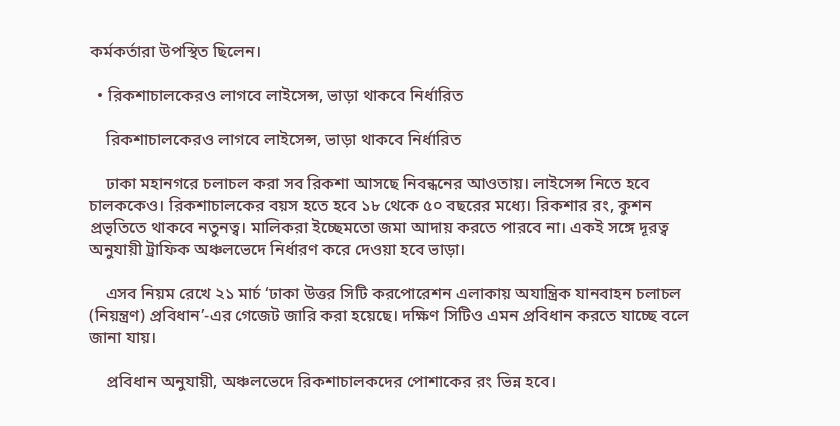কর্মকর্তারা উপস্থিত ছিলেন।

  • রিকশাচালকেরও লাগবে লাইসেন্স, ভাড়া থাকবে নির্ধারিত

    রিকশাচালকেরও লাগবে লাইসেন্স, ভাড়া থাকবে নির্ধারিত

    ঢাকা মহানগরে চলাচল করা সব রিকশা আসছে নিবন্ধনের আওতায়। লাইসেন্স নিতে হবে চালককেও। রিকশাচালকের বয়স হতে হবে ১৮ থেকে ৫০ বছরের মধ্যে। রিকশার রং, কুশন প্রভৃতিতে থাকবে নতুনত্ব। মালিকরা ইচ্ছেমতো জমা আদায় করতে পারবে না। একই সঙ্গে দূরত্ব অনুযায়ী ট্রাফিক অঞ্চলভেদে নির্ধারণ করে দেওয়া হবে ভাড়া।

    এসব নিয়ম রেখে ২১ মার্চ ‘ঢাকা উত্তর সিটি করপোরেশন এলাকায় অযান্ত্রিক যানবাহন চলাচল (নিয়ন্ত্রণ) প্রবিধান’-এর গেজেট জারি করা হয়েছে। দক্ষিণ সিটিও এমন প্রবিধান করতে যাচ্ছে বলে জানা যায়।

    প্রবিধান অনুযায়ী, অঞ্চলভেদে রিকশাচালকদের পোশাকের রং ভিন্ন হবে।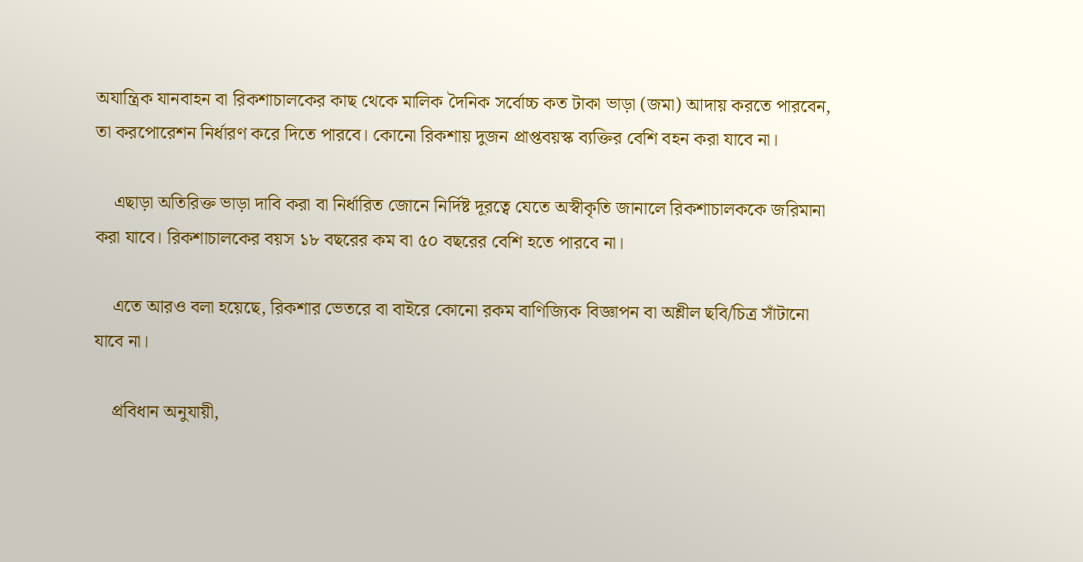অযান্ত্রিক যানবাহন বা রিকশাচালকের কাছ থেকে মালিক দৈনিক সর্বোচ্চ কত টাকা ভাড়া (জমা) আদায় করতে পারবেন, তা করপোরেশন নির্ধারণ করে দিতে পারবে। কোনো রিকশায় দুজন প্রাপ্তবয়স্ক ব্যক্তির বেশি বহন করা যাবে না।

    এছাড়া অতিরিক্ত ভাড়া দাবি করা বা নির্ধারিত জোনে নির্দিষ্ট দূরত্বে যেতে অস্বীকৃতি জানালে রিকশাচালককে জরিমানা করা যাবে। রিকশাচালকের বয়স ১৮ বছরের কম বা ৫০ বছরের বেশি হতে পারবে না।

    এতে আরও বলা হয়েছে, রিকশার ভেতরে বা বাইরে কোনো রকম বাণিজ্যিক বিজ্ঞাপন বা অশ্লীল ছবি/চিত্র সাঁটানো যাবে না।

    প্রবিধান অনুযায়ী,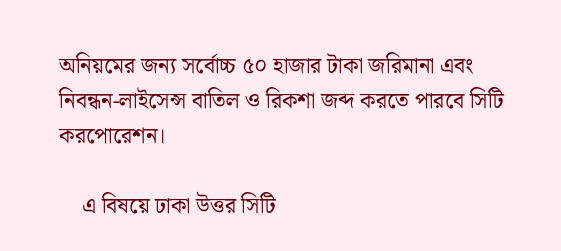অনিয়মের জন্য সর্বোচ্চ ৫০ হাজার টাকা জরিমানা এবং নিবন্ধন-লাইসেন্স বাতিল ও রিকশা জব্দ করতে পারবে সিটি করপোরেশন।

    এ বিষয়ে ঢাকা উত্তর সিটি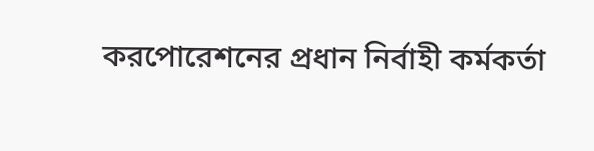করপোরেশনের প্রধান নির্বাহী কর্মকর্তা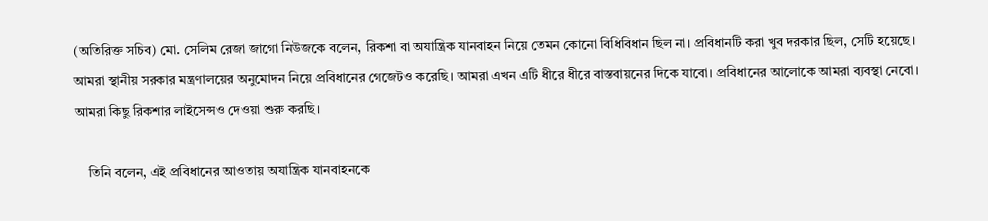(অতিরিক্ত সচিব) মো. সেলিম রেজা জাগো নিউজকে বলেন, রিকশা বা অযান্ত্রিক যানবাহন নিয়ে তেমন কোনো বিধিবিধান ছিল না। প্রবিধানটি করা খুব দরকার ছিল, সেটি হয়েছে। আমরা স্থানীয় সরকার মন্ত্রণালয়ের অনুমোদন নিয়ে প্রবিধানের গেজেটও করেছি। আমরা এখন এটি ধীরে ধীরে বাস্তবায়নের দিকে যাবো। প্রবিধানের আলোকে আমরা ব্যবস্থা নেবো। আমরা কিছু রিকশার লাইসেন্সও দেওয়া শুরু করছি।

    তিনি বলেন, এই প্রবিধানের আওতায় অযান্ত্রিক যানবাহনকে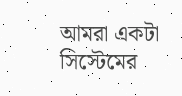আমরা একটা সিস্টেমের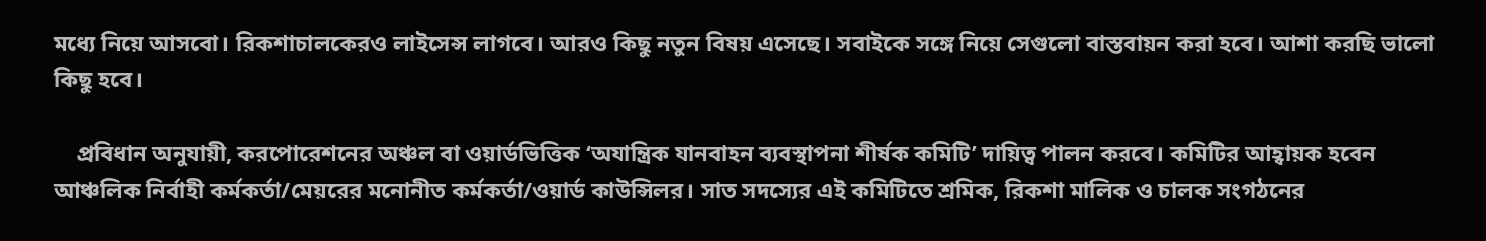মধ্যে নিয়ে আসবো। রিকশাচালকেরও লাইসেন্স লাগবে। আরও কিছু নতুন বিষয় এসেছে। সবাইকে সঙ্গে নিয়ে সেগুলো বাস্তবায়ন করা হবে। আশা করছি ভালো কিছু হবে।

    প্রবিধান অনুযায়ী, করপোরেশনের অঞ্চল বা ওয়ার্ডভিত্তিক ‘অযান্ত্রিক যানবাহন ব্যবস্থাপনা শীর্ষক কমিটি’ দায়িত্ব পালন করবে। কমিটির আহ্বায়ক হবেন আঞ্চলিক নির্বাহী কর্মকর্তা/মেয়রের মনোনীত কর্মকর্তা/ওয়ার্ড কাউন্সিলর। সাত সদস্যের এই কমিটিতে শ্রমিক, রিকশা মালিক ও চালক সংগঠনের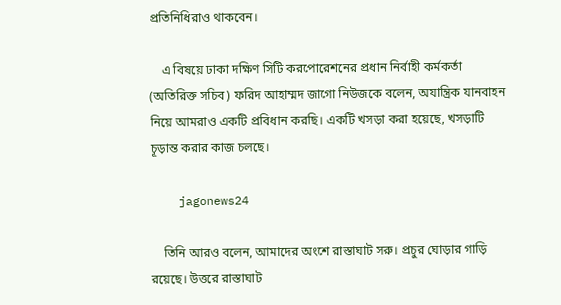প্রতিনিধিরাও থাকবেন।

    এ বিষয়ে ঢাকা দক্ষিণ সিটি করপোরেশনের প্রধান নির্বাহী কর্মকর্তা (অতিরিক্ত সচিব) ফরিদ আহাম্মদ জাগো নিউজকে বলেন, অযান্ত্রিক যানবাহন নিয়ে আমরাও একটি প্রবিধান করছি। একটি খসড়া করা হয়েছে, খসড়াটি চূড়ান্ত করার কাজ চলছে।

    jagonews24

    তিনি আরও বলেন, আমাদের অংশে রাস্তাঘাট সরু। প্রচুর ঘোড়ার গাড়ি রয়েছে। উত্তরে রাস্তাঘাট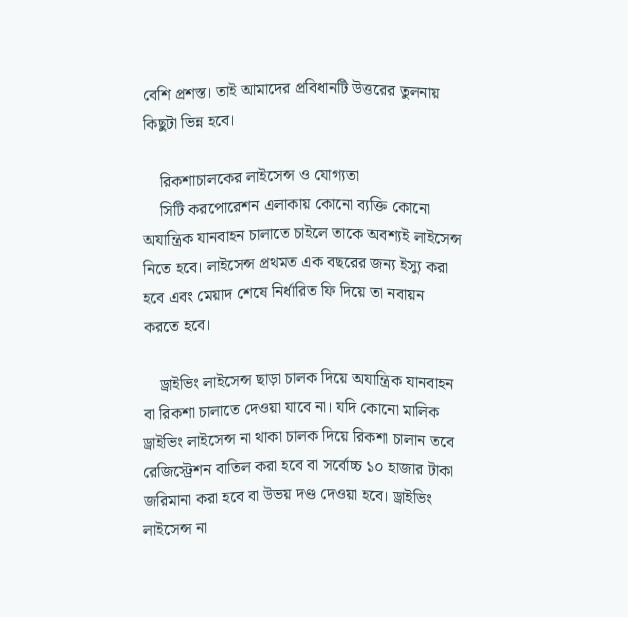বেশি প্রশস্ত। তাই আমাদের প্রবিধানটি উত্তরের তুলনায় কিছুটা ভিন্ন হবে।

    রিকশাচালকের লাইসেন্স ও যোগ্যতা
    সিটি করপোরেশন এলাকায় কোনো ব্যক্তি কোনো অযান্ত্রিক যানবাহন চালাতে চাইলে তাকে অবশ্যই লাইসেন্স নিতে হবে। লাইসেন্স প্রথমত এক বছরের জন্য ইস্যু করা হবে এবং মেয়াদ শেষে নির্ধারিত ফি দিয়ে তা নবায়ন করতে হবে।

    ড্রাইভিং লাইসেন্স ছাড়া চালক দিয়ে অযান্ত্রিক যানবাহন বা রিকশা চালাতে দেওয়া যাবে না। যদি কোনো মালিক ড্রাইভিং লাইসেন্স না থাকা চালক দিয়ে রিকশা চালান তবে রেজিস্ট্রেশন বাতিল করা হবে বা সর্বোচ্চ ১০ হাজার টাকা জরিমানা করা হবে বা উভয় দণ্ড দেওয়া হবে। ড্রাইভিং লাইসেন্স না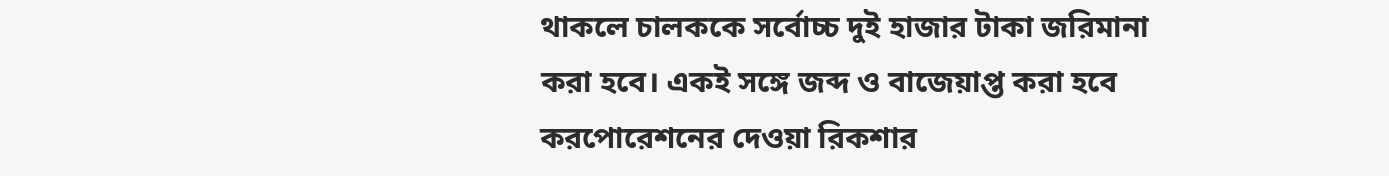থাকলে চালককে সর্বোচ্চ দুই হাজার টাকা জরিমানা করা হবে। একই সঙ্গে জব্দ ও বাজেয়াপ্ত করা হবে করপোরেশনের দেওয়া রিকশার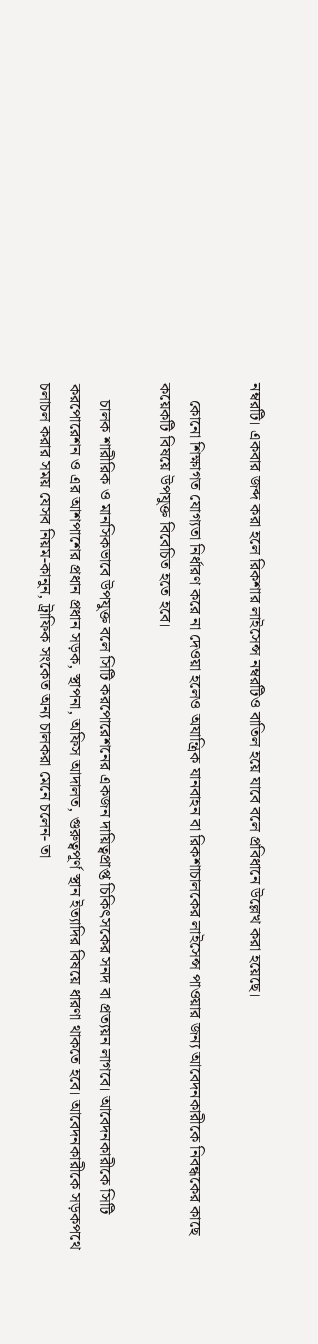নম্বরটি। একবার জব্দ করা হলে রিকশার লাইসেন্স নম্বরটিও বাতিল হয়ে যাবে বলে প্রবিধানে উল্লেখ করা হয়েছে।

    কোনো শিক্ষাগত যোগ্যতা নির্ধারণ করে না দেওয়া হলেও অযান্ত্রিক যানবাহন বা রিকশাচালকের লাইসেন্স পাওয়ার জন্য আবেদনকারীকে নিবন্ধকের কাছে কয়েকটি বিষয়ে উপযুক্ত বিবেচিত হতে হবে।

    চালক শারীরিক ও মানসিকভাবে উপযুক্ত বলে সিটি করপোরেশনের একজন দায়িত্বপ্রাপ্ত চিকিৎসকের সনদ বা প্রত্যয়ন লাগবে। আবেদনকারীকে সিটি করপোরেশন ও এর আশপাশের প্রধান প্রধান সড়ক, স্থাপনা, অফিস আদালত, গুরুত্বপূর্ণ স্থান ইত্যাদির বিষয়ে ধারণা থাকতে হবে। আবেদনকারীকে সড়কপথে চলাচল করার সময় যেসব নিয়ম-কানুন, ট্রাফিক সংকেত অন্য চালকরা মেনে চলেন- তা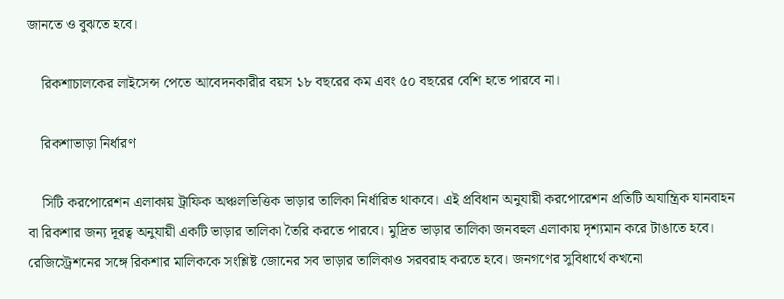জানতে ও বুঝতে হবে।

    রিকশাচালকের লাইসেন্স পেতে আবেদনকারীর বয়স ১৮ বছরের কম এবং ৫০ বছরের বেশি হতে পারবে না।

    রিকশাভাড়া নির্ধারণ

    সিটি করপোরেশন এলাকায় ট্রাফিক অঞ্চলভিত্তিক ভাড়ার তালিকা নির্ধারিত থাকবে। এই প্রবিধান অনুযায়ী করপোরেশন প্রতিটি অযান্ত্রিক যানবাহন বা রিকশার জন্য দূরত্ব অনুযায়ী একটি ভাড়ার তালিকা তৈরি করতে পারবে। মুদ্রিত ভাড়ার তালিকা জনবহুল এলাকায় দৃশ্যমান করে টাঙাতে হবে। রেজিস্ট্রেশনের সঙ্গে রিকশার মালিককে সংশ্লিষ্ট জোনের সব ভাড়ার তালিকাও সরবরাহ করতে হবে। জনগণের সুবিধার্থে কখনো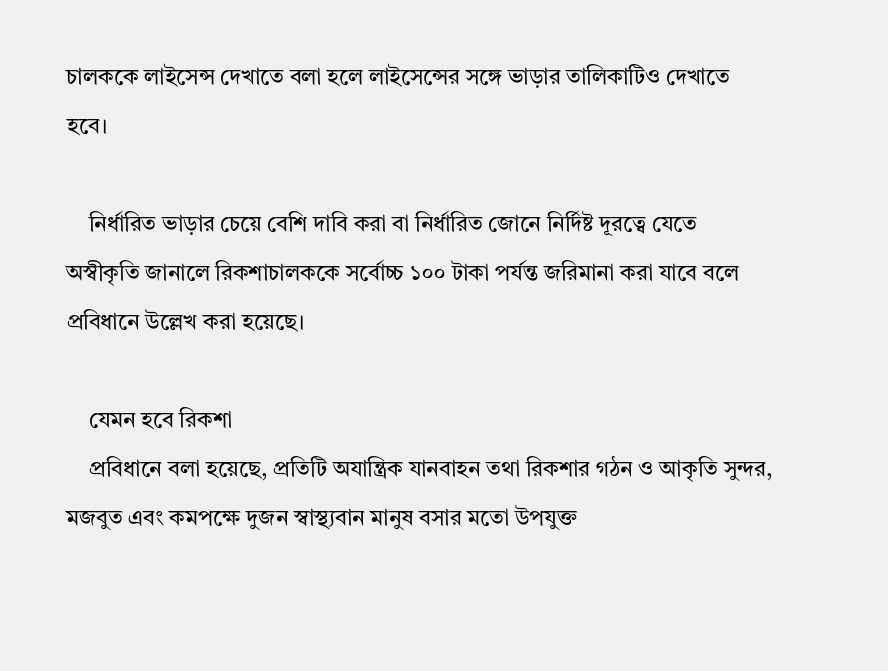চালককে লাইসেন্স দেখাতে বলা হলে লাইসেন্সের সঙ্গে ভাড়ার তালিকাটিও দেখাতে হবে।

    নির্ধারিত ভাড়ার চেয়ে বেশি দাবি করা বা নির্ধারিত জোনে নির্দিষ্ট দূরত্বে যেতে অস্বীকৃতি জানালে রিকশাচালককে সর্বোচ্চ ১০০ টাকা পর্যন্ত জরিমানা করা যাবে বলে প্রবিধানে উল্লেখ করা হয়েছে।

    যেমন হবে রিকশা
    প্রবিধানে বলা হয়েছে, প্রতিটি অযান্ত্রিক যানবাহন তথা রিকশার গঠন ও আকৃতি সুন্দর, মজবুত এবং কমপক্ষে দুজন স্বাস্থ্যবান মানুষ বসার মতো উপযুক্ত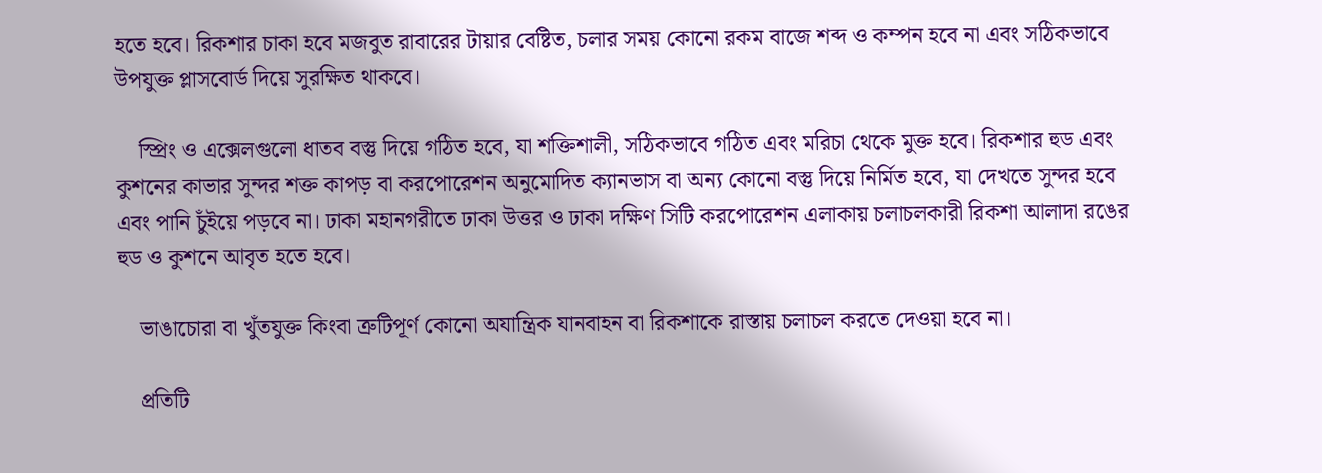হতে হবে। রিকশার চাকা হবে মজবুত রাবারের টায়ার বেষ্টিত, চলার সময় কোনো রকম বাজে শব্দ ও কম্পন হবে না এবং সঠিকভাবে উপযুক্ত প্লাসবোর্ড দিয়ে সুরক্ষিত থাকবে।

    স্প্রিং ও এক্সেলগুলো ধাতব বস্তু দিয়ে গঠিত হবে, যা শক্তিশালী, সঠিকভাবে গঠিত এবং মরিচা থেকে মুক্ত হবে। রিকশার হুড এবং কুশনের কাভার সুন্দর শক্ত কাপড় বা করপোরেশন অনুমোদিত ক্যানভাস বা অন্য কোনো বস্তু দিয়ে নির্মিত হবে, যা দেখতে সুন্দর হবে এবং পানি চুঁইয়ে পড়বে না। ঢাকা মহানগরীতে ঢাকা উত্তর ও ঢাকা দক্ষিণ সিটি করপোরেশন এলাকায় চলাচলকারী রিকশা আলাদা রঙের হুড ও কুশনে আবৃত হতে হবে।

    ভাঙাচোরা বা খুঁতযুক্ত কিংবা ত্রুটিপূর্ণ কোনো অযান্ত্রিক যানবাহন বা রিকশাকে রাস্তায় চলাচল করতে দেওয়া হবে না।

    প্রতিটি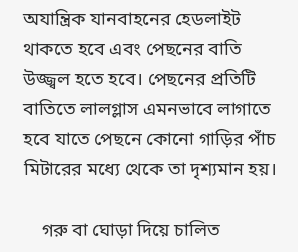অযান্ত্রিক যানবাহনের হেডলাইট থাকতে হবে এবং পেছনের বাতি উজ্জ্বল হতে হবে। পেছনের প্রতিটি বাতিতে লালগ্লাস এমনভাবে লাগাতে হবে যাতে পেছনে কোনো গাড়ির পাঁচ মিটারের মধ্যে থেকে তা দৃশ্যমান হয়।

    গরু বা ঘোড়া দিয়ে চালিত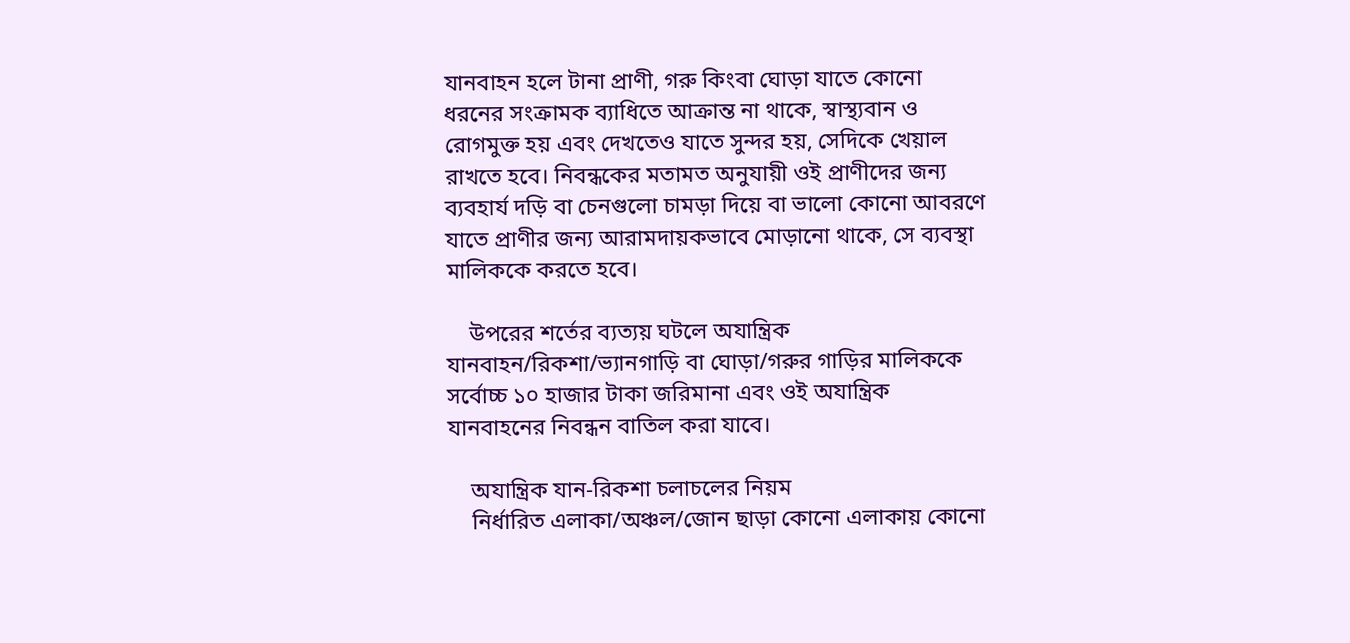যানবাহন হলে টানা প্রাণী, গরু কিংবা ঘোড়া যাতে কোনো ধরনের সংক্রামক ব্যাধিতে আক্রান্ত না থাকে, স্বাস্থ্যবান ও রোগমুক্ত হয় এবং দেখতেও যাতে সুন্দর হয়, সেদিকে খেয়াল রাখতে হবে। নিবন্ধকের মতামত অনুযায়ী ওই প্রাণীদের জন্য ব্যবহার্য দড়ি বা চেনগুলো চামড়া দিয়ে বা ভালো কোনো আবরণে যাতে প্রাণীর জন্য আরামদায়কভাবে মোড়ানো থাকে, সে ব্যবস্থা মালিককে করতে হবে।

    উপরের শর্তের ব্যত্যয় ঘটলে অযান্ত্রিক যানবাহন/রিকশা/ভ্যানগাড়ি বা ঘোড়া/গরুর গাড়ির মালিককে সর্বোচ্চ ১০ হাজার টাকা জরিমানা এবং ওই অযান্ত্রিক যানবাহনের নিবন্ধন বাতিল করা যাবে।

    অযান্ত্রিক যান-রিকশা চলাচলের নিয়ম
    নির্ধারিত এলাকা/অঞ্চল/জোন ছাড়া কোনো এলাকায় কোনো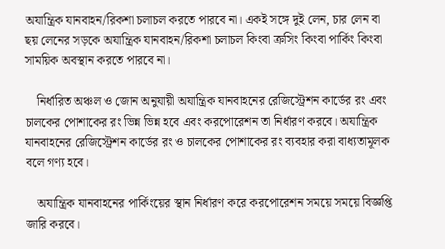অযান্ত্রিক যানবাহন/রিকশা চলাচল করতে পারবে না। একই সঙ্গে দুই লেন, চার লেন বা ছয় লেনের সড়কে অযান্ত্রিক যানবাহন/রিকশা চলাচল কিংবা ক্রসিং কিংবা পার্কিং কিংবা সাময়িক অবস্থান করতে পারবে না।

    নির্ধারিত অঞ্চল ও জোন অনুযায়ী অযান্ত্রিক যানবাহনের রেজিস্ট্রেশন কার্ডের রং এবং চালকের পোশাকের রং ভিন্ন ভিন্ন হবে এবং করপোরেশন তা নির্ধারণ করবে। অযান্ত্রিক যানবাহনের রেজিস্ট্রেশন কার্ডের রং ও চালকের পোশাকের রং ব্যবহার করা বাধ্যতামূলক বলে গণ্য হবে।

    অযান্ত্রিক যানবাহনের পার্কিংয়ের স্থান নির্ধারণ করে করপোরেশন সময়ে সময়ে বিজ্ঞপ্তি জারি করবে।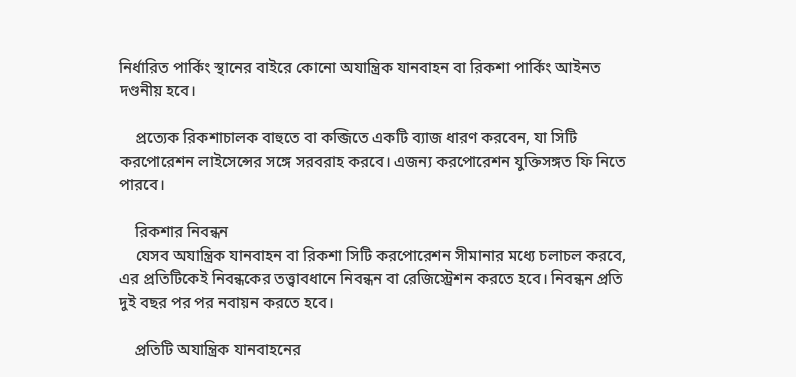নির্ধারিত পার্কিং স্থানের বাইরে কোনো অযান্ত্রিক যানবাহন বা রিকশা পার্কিং আইনত দণ্ডনীয় হবে।

    প্রত্যেক রিকশাচালক বাহুতে বা কব্জিতে একটি ব্যাজ ধারণ করবেন, যা সিটি করপোরেশন লাইসেন্সের সঙ্গে সরবরাহ করবে। এজন্য করপোরেশন যুক্তিসঙ্গত ফি নিতে পারবে।

    রিকশার নিবন্ধন
    যেসব অযান্ত্রিক যানবাহন বা রিকশা সিটি করপোরেশন সীমানার মধ্যে চলাচল করবে, এর প্রতিটিকেই নিবন্ধকের তত্ত্বাবধানে নিবন্ধন বা রেজিস্ট্রেশন করতে হবে। নিবন্ধন প্রতি দুই বছর পর পর নবায়ন করতে হবে।

    প্রতিটি অযান্ত্রিক যানবাহনের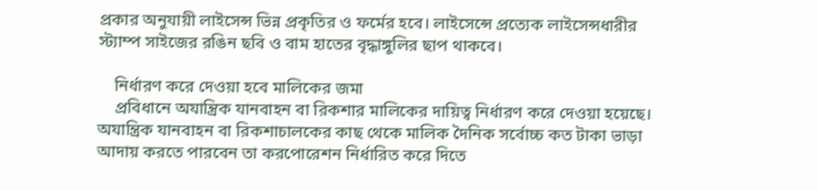প্রকার অনুযায়ী লাইসেন্স ভিন্ন প্রকৃতির ও ফর্মের হবে। লাইসেন্সে প্রত্যেক লাইসেন্সধারীর স্ট্যাম্প সাইজের রঙিন ছবি ও বাম হাতের বৃদ্ধাঙ্গুলির ছাপ থাকবে।

    নির্ধারণ করে দেওয়া হবে মালিকের জমা
    প্রবিধানে অযান্ত্রিক যানবাহন বা রিকশার মালিকের দায়িত্ব নির্ধারণ করে দেওয়া হয়েছে। অযান্ত্রিক যানবাহন বা রিকশাচালকের কাছ থেকে মালিক দৈনিক সর্বোচ্চ কত টাকা ভাড়া আদায় করতে পারবেন তা করপোরেশন নির্ধারিত করে দিতে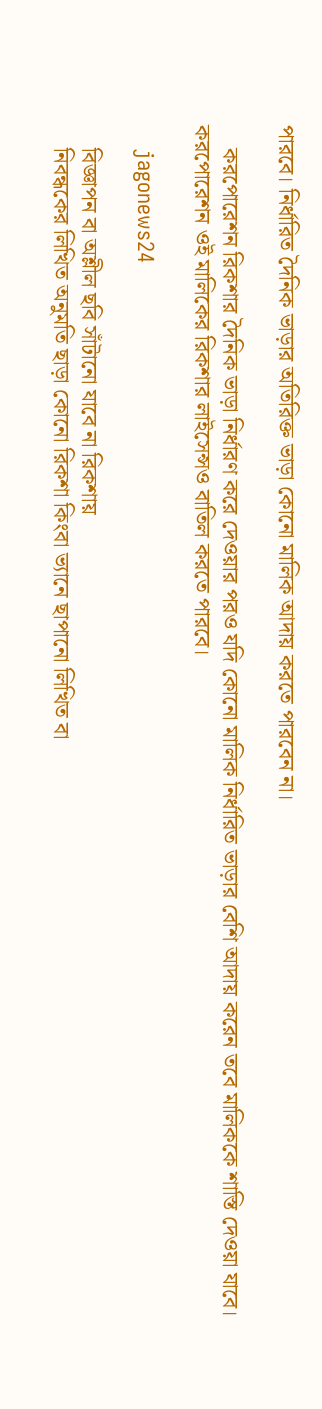পারবে। নির্ধারিত দৈনিক ভাড়ার অতিরিক্ত ভাড়া কোনো মালিক আদায় করতে পারবেন না।

    করপোরেশন রিকশার দৈনিক ভাড়া নির্ধারণ করে দেওয়ার পরও যদি কোনো মালিক নির্ধারিত ভাড়ার বেশি আদায় করেন তবে মালিককে শাস্তি দেওয়া যাবে। করপোরেশন ওই মালিকের রিকশার লাইসেন্সও বাতিল করতে পারবে।

    jagonews24

    বিজ্ঞাপন বা অশ্লীল ছবি সাঁটানো যাবে না রিকশায়
    নিবন্ধকের লিখিত অনুমতি ছাড়া কোনো রিকশা কিংবা ভ্যানে ছাপানো লিখিত বা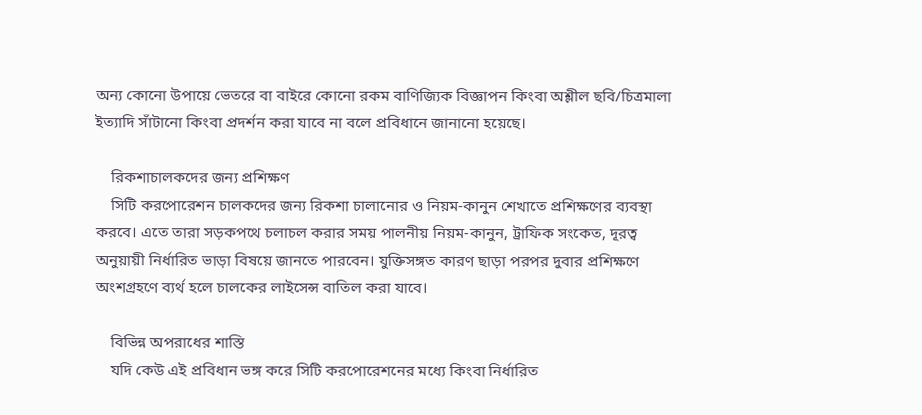অন্য কোনো উপায়ে ভেতরে বা বাইরে কোনো রকম বাণিজ্যিক বিজ্ঞাপন কিংবা অশ্লীল ছবি/চিত্রমালা ইত্যাদি সাঁটানো কিংবা প্রদর্শন করা যাবে না বলে প্রবিধানে জানানো হয়েছে।

    রিকশাচালকদের জন্য প্রশিক্ষণ
    সিটি করপোরেশন চালকদের জন্য রিকশা চালানোর ও নিয়ম-কানুন শেখাতে প্রশিক্ষণের ব্যবস্থা করবে। এতে তারা সড়কপথে চলাচল করার সময় পালনীয় নিয়ম-কানুন, ট্রাফিক সংকেত, দূরত্ব অনুয়ায়ী নির্ধারিত ভাড়া বিষয়ে জানতে পারবেন। যুক্তিসঙ্গত কারণ ছাড়া পরপর দুবার প্রশিক্ষণে অংশগ্রহণে ব্যর্থ হলে চালকের লাইসেন্স বাতিল করা যাবে।

    বিভিন্ন অপরাধের শাস্তি
    যদি কেউ এই প্রবিধান ভঙ্গ করে সিটি করপোরেশনের মধ্যে কিংবা নির্ধারিত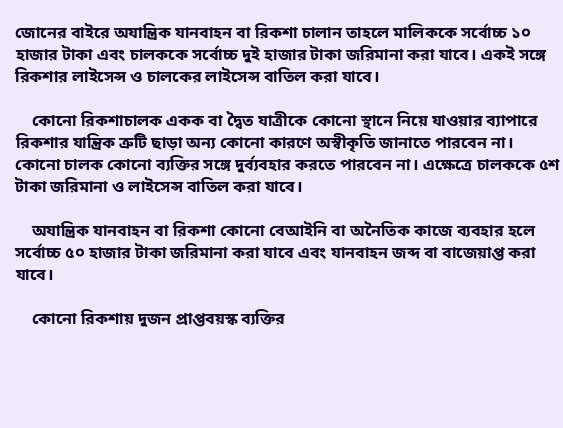জোনের বাইরে অযান্ত্রিক যানবাহন বা রিকশা চালান তাহলে মালিককে সর্বোচ্চ ১০ হাজার টাকা এবং চালককে সর্বোচ্চ দুই হাজার টাকা জরিমানা করা যাবে। একই সঙ্গে রিকশার লাইসেন্স ও চালকের লাইসেন্স বাতিল করা যাবে।

    কোনো রিকশাচালক একক বা দ্বৈত যাত্রীকে কোনো স্থানে নিয়ে যাওয়ার ব্যাপারে রিকশার যান্ত্রিক ত্রুটি ছাড়া অন্য কোনো কারণে অস্বীকৃতি জানাতে পারবেন না। কোনো চালক কোনো ব্যক্তির সঙ্গে দুর্ব্যবহার করতে পারবেন না। এক্ষেত্রে চালককে ৫শ টাকা জরিমানা ও লাইসেন্স বাতিল করা যাবে।

    অযান্ত্রিক যানবাহন বা রিকশা কোনো বেআইনি বা অনৈতিক কাজে ব্যবহার হলে সর্বোচ্চ ৫০ হাজার টাকা জরিমানা করা যাবে এবং যানবাহন জব্দ বা বাজেয়াপ্ত করা যাবে।

    কোনো রিকশায় দুজন প্রাপ্তবয়স্ক ব্যক্তির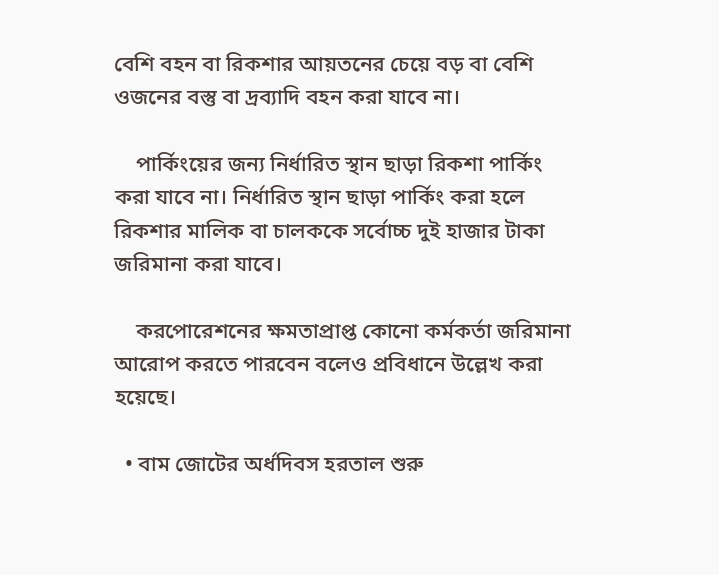বেশি বহন বা রিকশার আয়তনের চেয়ে বড় বা বেশি ওজনের বস্তু বা দ্রব্যাদি বহন করা যাবে না।

    পার্কিংয়ের জন্য নির্ধারিত স্থান ছাড়া রিকশা পার্কিং করা যাবে না। নির্ধারিত স্থান ছাড়া পার্কিং করা হলে রিকশার মালিক বা চালককে সর্বোচ্চ দুই হাজার টাকা জরিমানা করা যাবে।

    করপোরেশনের ক্ষমতাপ্রাপ্ত কোনো কর্মকর্তা জরিমানা আরোপ করতে পারবেন বলেও প্রবিধানে উল্লেখ করা হয়েছে।

  • বাম জোটের অর্ধদিবস হরতাল শুরু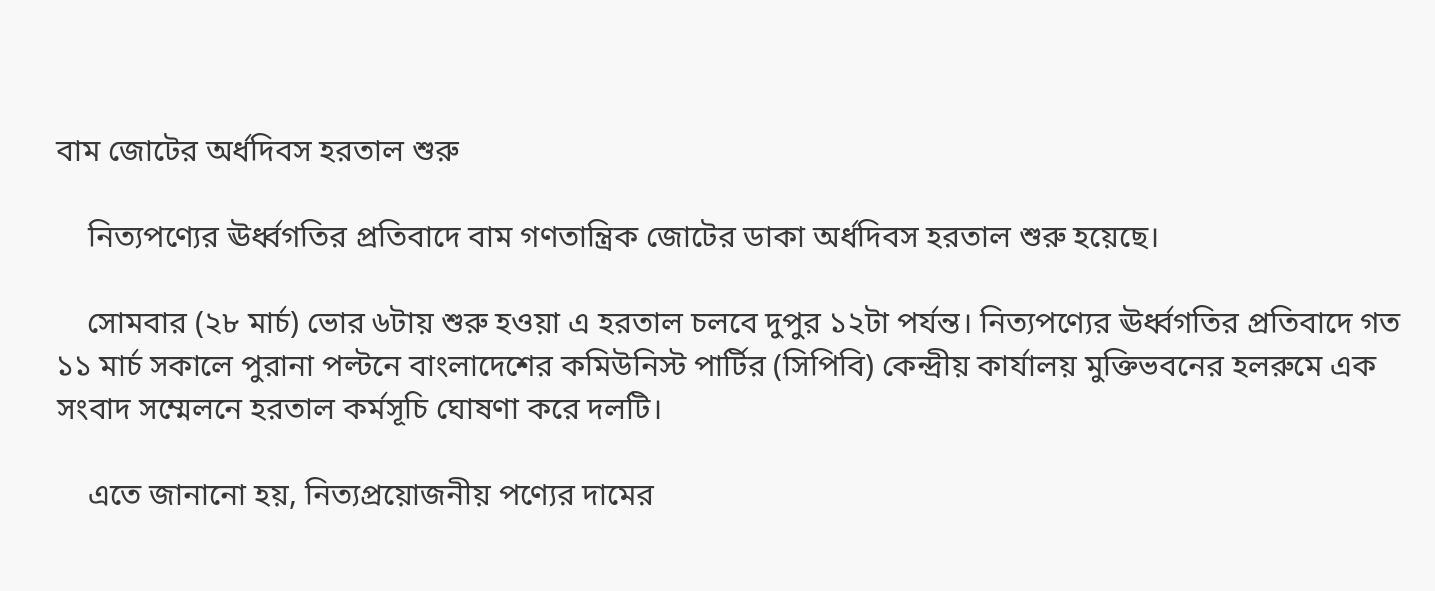বাম জোটের অর্ধদিবস হরতাল শুরু

    নিত্যপণ্যের ঊর্ধ্বগতির প্রতিবাদে বাম গণতান্ত্রিক জোটের ডাকা অর্ধদিবস হরতাল শুরু হয়েছে।

    সোমবার (২৮ মার্চ) ভোর ৬টায় শুরু হওয়া এ হরতাল চলবে দুপুর ১২টা পর্যন্ত। নিত্যপণ্যের ঊর্ধ্বগতির প্রতিবাদে গত ১১ মার্চ সকালে পুরানা পল্টনে বাংলাদেশের কমিউনিস্ট পার্টির (সিপিবি) কেন্দ্রীয় কার্যালয় মুক্তিভবনের হলরুমে এক সংবাদ সম্মেলনে হরতাল কর্মসূচি ঘোষণা করে দলটি।

    এতে জানানো হয়, নিত্যপ্রয়োজনীয় পণ্যের দামের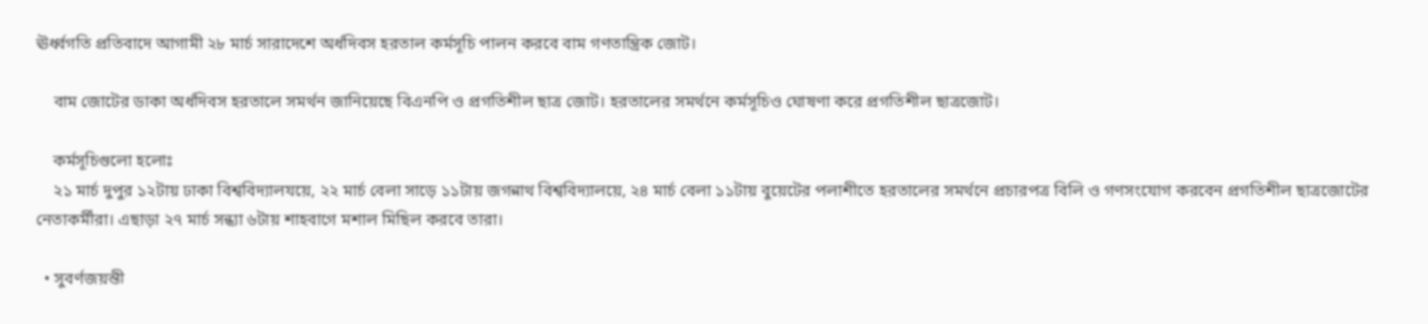ঊর্ধ্বগতি প্রতিবাদে আগামী ২৮ মার্চ সারাদেশে অর্ধদিবস হরতাল কর্মসূচি পালন করবে বাম গণতান্ত্রিক জোট।

    বাম জোটের ডাকা অর্ধদিবস হরতালে সমর্থন জানিয়েছে বিএনপি ও প্রগতিশীল ছাত্র জোট। হরতালের সমর্থনে কর্মসূচিও ঘোষণা করে প্রগতিশীল ছাত্রজোট।

    কর্মসূচিগুলো হলোঃ
    ২১ মার্চ দুপুর ১২টায় ঢাকা বিশ্ববিদ্যালযয়ে, ২২ মার্চ বেলা সাড়ে ১১টায় জগন্নাথ বিশ্ববিদ্যালয়ে, ২৪ মার্চ বেলা ১১টায় বুয়েটের পলাশীতে হরতালের সমর্থনে প্রচারপত্র বিলি ও গণসংযোগ করবেন প্রগতিশীল ছাত্রজোটের নেতাকর্মীরা। এছাড়া ২৭ মার্চ সন্ধ্যা ৬টায় শাহবাগে মশাল মিছিল করবে তারা।

  • সুবর্ণজয়ন্তী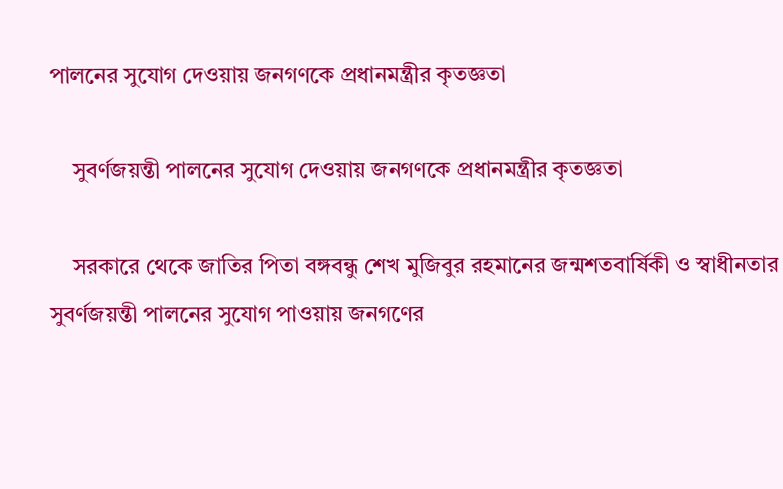পালনের সুযোগ দেওয়ায় জনগণকে প্রধানমন্ত্রীর কৃতজ্ঞতা

    সুবর্ণজয়ন্তী পালনের সুযোগ দেওয়ায় জনগণকে প্রধানমন্ত্রীর কৃতজ্ঞতা

    সরকারে থেকে জাতির পিতা বঙ্গবন্ধু শেখ মুজিবুর রহমানের জন্মশতবার্ষিকী ও স্বাধীনতার সুবর্ণজয়ন্তী পালনের সুযোগ পাওয়ায় জনগণের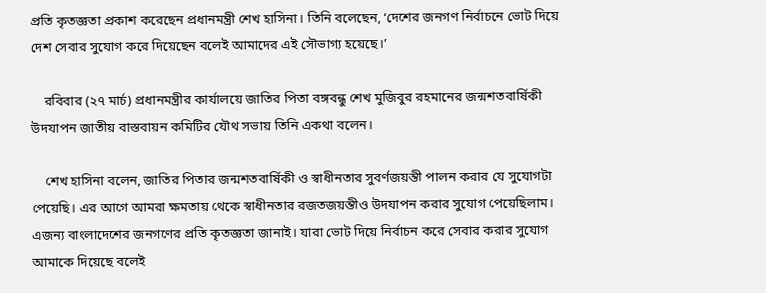প্রতি কৃতজ্ঞতা প্রকাশ করেছেন প্রধানমন্ত্রী শেখ হাসিনা। তিনি বলেছেন, ‘দেশের জনগণ নির্বাচনে ভোট দিয়ে দেশ সেবার সুযোগ করে দিয়েছেন বলেই আমাদের এই সৌভাগ্য হয়েছে।’

    রবিবার (২৭ মার্চ) প্রধানমন্ত্রীর কার্যালয়ে জাতির পিতা বঙ্গবন্ধু শেখ মুজিবুর রহমানের জন্মশতবার্ষিকী উদযাপন জাতীয় বাস্তবায়ন কমিটির যৌথ সভায় তিনি একথা বলেন।

    শেখ হাসিনা বলেন, জাতির পিতার জন্মশতবার্ষিকী ও স্বাধীনতার সুবর্ণজয়ন্তী পালন করার যে সুযোগটা পেয়েছি। এর আগে আমরা ক্ষমতায় থেকে স্বাধীনতার রজতজয়ন্তীও উদযাপন করার সুযোগ পেয়েছিলাম। এজন্য বাংলাদেশের জনগণের প্রতি কৃতজ্ঞতা জানাই। যারা ভোট দিয়ে নির্বাচন করে সেবার করার সুযোগ আমাকে দিয়েছে বলেই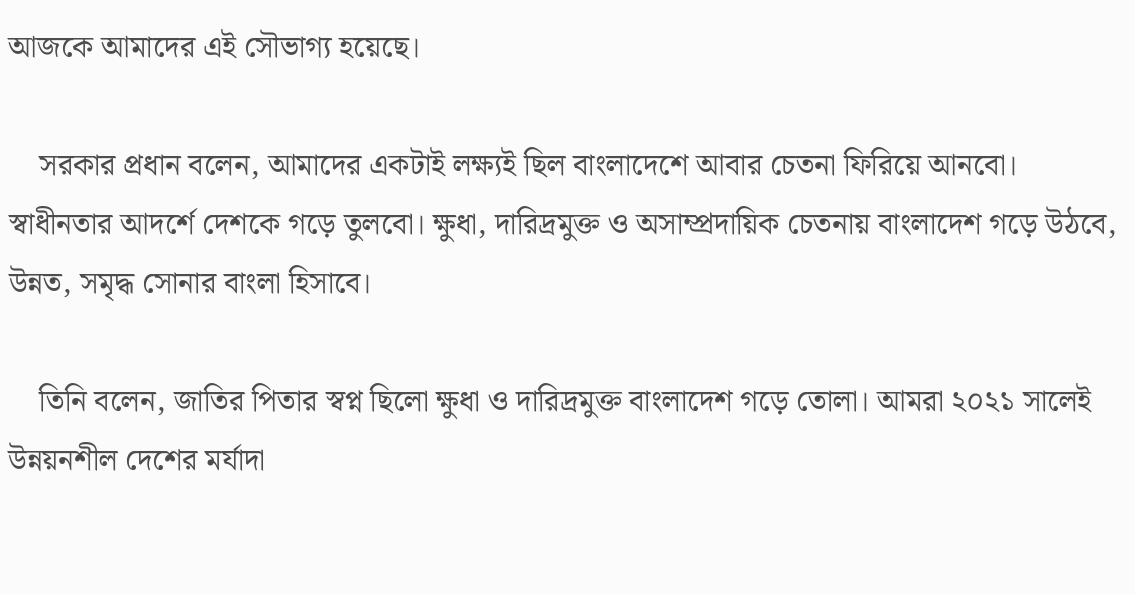আজকে আমাদের এই সৌভাগ্য হয়েছে।

    সরকার প্রধান বলেন, আমাদের একটাই লক্ষ্যই ছিল বাংলাদেশে আবার চেতনা ফিরিয়ে আনবো। স্বাধীনতার আদর্শে দেশকে গড়ে তুলবো। ক্ষুধা, দারিদ্রমুক্ত ও অসাম্প্রদায়িক চেতনায় বাংলাদেশ গড়ে উঠবে, উন্নত, সমৃদ্ধ সোনার বাংলা হিসাবে।

    তিনি বলেন, জাতির পিতার স্বপ্ন ছিলো ক্ষুধা ও দারিদ্রমুক্ত বাংলাদেশ গড়ে তোলা। আমরা ২০২১ সালেই উন্নয়নশীল দেশের মর্যাদা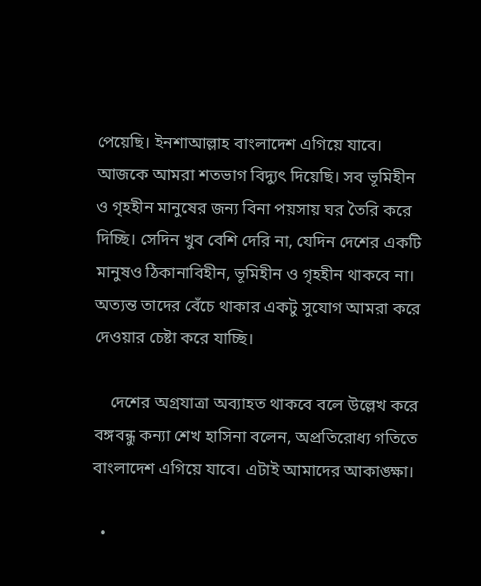পেয়েছি। ইনশাআল্লাহ বাংলাদেশ এগিয়ে যাবে। আজকে আমরা শতভাগ বিদ্যুৎ দিয়েছি। সব ভূমিহীন ও গৃহহীন মানুষের জন্য বিনা পয়সায় ঘর তৈরি করে দিচ্ছি। সেদিন খুব বেশি দেরি না, যেদিন দেশের একটি মানুষও ঠিকানাবিহীন, ভূমিহীন ও গৃহহীন থাকবে না। অত্যন্ত তাদের বেঁচে থাকার একটু সুযোগ আমরা করে দেওয়ার চেষ্টা করে যাচ্ছি।

    দেশের অগ্রযাত্রা অব্যাহত থাকবে বলে উল্লেখ করে বঙ্গবন্ধু কন্যা শেখ হাসিনা বলেন, অপ্রতিরোধ্য গতিতে বাংলাদেশ এগিয়ে যাবে। এটাই আমাদের আকাঙ্ক্ষা।

  •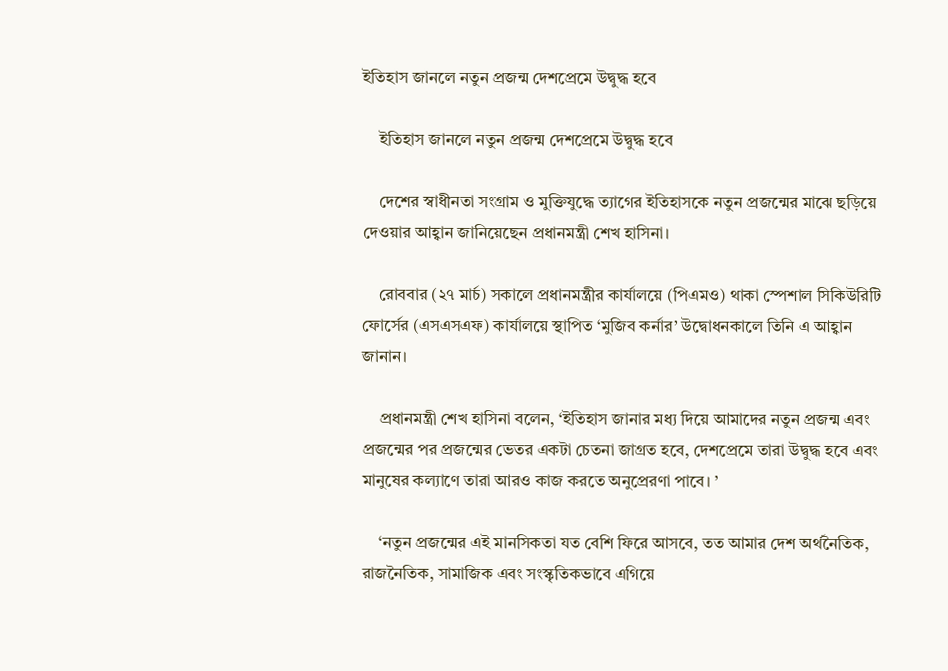ইতিহাস জানলে নতুন প্রজন্ম দেশপ্রেমে উদ্বুদ্ধ হবে

    ইতিহাস জানলে নতুন প্রজন্ম দেশপ্রেমে উদ্বুদ্ধ হবে

    দেশের স্বাধীনতা সংগ্রাম ও মুক্তিযুদ্ধে ত্যাগের ইতিহাসকে নতুন প্রজন্মের মাঝে ছড়িয়ে দেওয়ার আহ্বান জানিয়েছেন প্রধানমন্ত্রী শেখ হাসিনা।

    রোববার (২৭ মার্চ) সকালে প্রধানমন্ত্রীর কার্যালয়ে (পিএমও) থাকা স্পেশাল সিকিউরিটি ফোর্সের (এসএসএফ) কার্যালয়ে স্থাপিত ‘মুজিব কর্নার’ উদ্বোধনকালে তিনি এ আহ্বান জানান।

    প্রধানমন্ত্রী শেখ হাসিনা বলেন, ‘ইতিহাস জানার মধ্য দিয়ে আমাদের নতুন প্রজন্ম এবং প্রজন্মের পর প্রজন্মের ভেতর একটা চেতনা জাগ্রত হবে, দেশপ্রেমে তারা উদ্বুদ্ধ হবে এবং মানুষের কল্যাণে তারা আরও কাজ করতে অনুপ্রেরণা পাবে। ’

    ‘নতুন প্রজন্মের এই মানসিকতা যত বেশি ফিরে আসবে, তত আমার দেশ অর্থনৈতিক, রাজনৈতিক, সামাজিক এবং সংস্কৃতিকভাবে এগিয়ে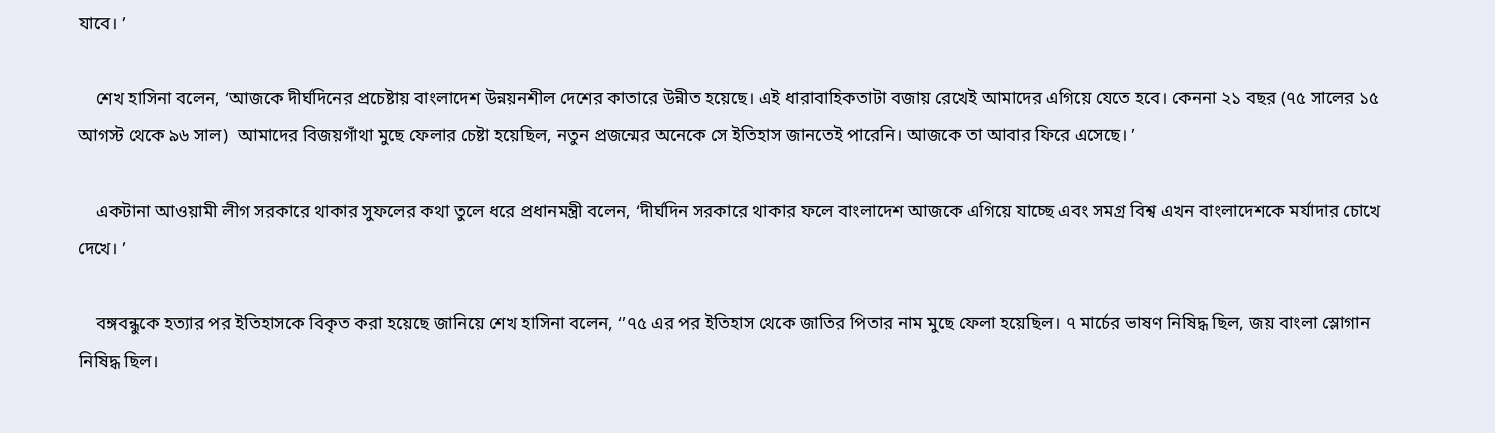যাবে। ’

    শেখ হাসিনা বলেন, ‘আজকে দীর্ঘদিনের প্রচেষ্টায় বাংলাদেশ উন্নয়নশীল দেশের কাতারে উন্নীত হয়েছে। এই ধারাবাহিকতাটা বজায় রেখেই আমাদের এগিয়ে যেতে হবে। কেননা ২১ বছর (৭৫ সালের ১৫ আগস্ট থেকে ৯৬ সাল)  আমাদের বিজয়গাঁথা মুছে ফেলার চেষ্টা হয়েছিল, নতুন প্রজন্মের অনেকে সে ইতিহাস জানতেই পারেনি। আজকে তা আবার ফিরে এসেছে। ’

    একটানা আওয়ামী লীগ সরকারে থাকার সুফলের কথা তুলে ধরে প্রধানমন্ত্রী বলেন, ‘দীর্ঘদিন সরকারে থাকার ফলে বাংলাদেশ আজকে এগিয়ে যাচ্ছে এবং সমগ্র বিশ্ব এখন বাংলাদেশকে মর্যাদার চোখে দেখে। ’

    বঙ্গবন্ধুকে হত্যার পর ইতিহাসকে বিকৃত করা হয়েছে জানিয়ে শেখ হাসিনা বলেন, ‘’৭৫ এর পর ইতিহাস থেকে জাতির পিতার নাম মুছে ফেলা হয়েছিল। ৭ মার্চের ভাষণ নিষিদ্ধ ছিল, জয় বাংলা স্লোগান নিষিদ্ধ ছিল।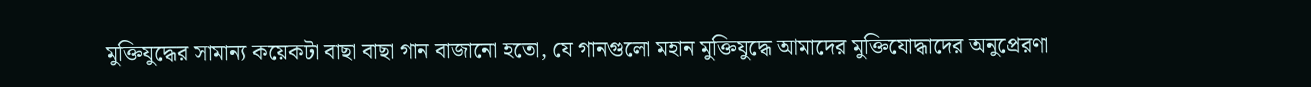মুক্তিযুদ্ধের সামান্য কয়েকটা বাছা বাছা গান বাজানো হতো, যে গানগুলো মহান মুক্তিযুদ্ধে আমাদের মুক্তিযোদ্ধাদের অনুপ্রেরণা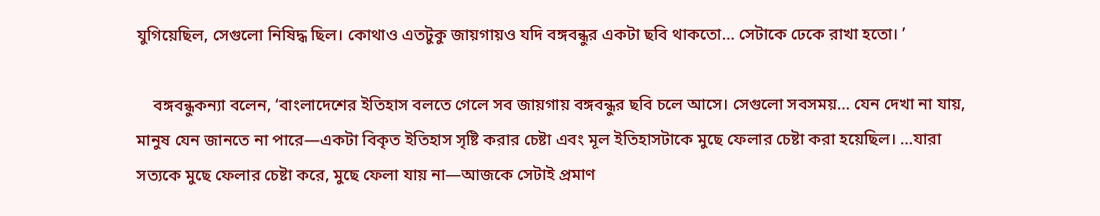যুগিয়েছিল, সেগুলো নিষিদ্ধ ছিল। কোথাও এতটুকু জায়গায়ও যদি বঙ্গবন্ধুর একটা ছবি থাকতো… সেটাকে ঢেকে রাখা হতো। ’

    বঙ্গবন্ধুকন্যা বলেন, ‘বাংলাদেশের ইতিহাস বলতে গেলে সব জায়গায় বঙ্গবন্ধুর ছবি চলে আসে। সেগুলো সবসময়… যেন দেখা না যায়, মানুষ যেন জানতে না পারে—একটা বিকৃত ইতিহাস সৃষ্টি করার চেষ্টা এবং মূল ইতিহাসটাকে মুছে ফেলার চেষ্টা করা হয়েছিল। …যারা সত্যকে মুছে ফেলার চেষ্টা করে, মুছে ফেলা যায় না—আজকে সেটাই প্রমাণ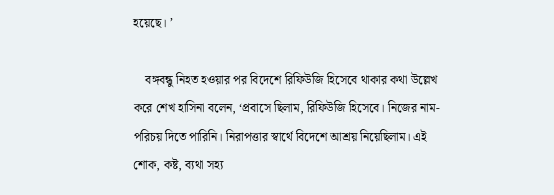হয়েছে। ’

    বঙ্গবন্ধু নিহত হওয়ার পর বিদেশে রিফিউজি হিসেবে থাকার কথা উল্লেখ করে শেখ হাসিনা বলেন, ‘প্রবাসে ছিলাম, রিফিউজি হিসেবে। নিজের নাম-পরিচয় দিতে পারিনি। নিরাপত্তার স্বার্থে বিদেশে আশ্রয় নিয়েছিলাম। এই শোক, কষ্ট, ব্যথা সহ্য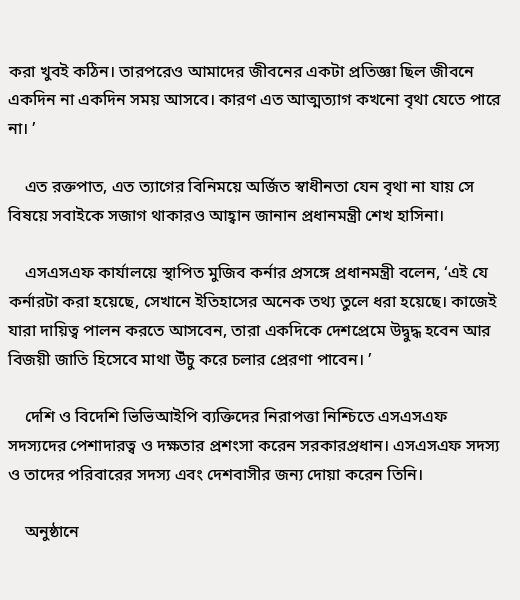করা খুবই কঠিন। তারপরেও আমাদের জীবনের একটা প্রতিজ্ঞা ছিল জীবনে একদিন না একদিন সময় আসবে। কারণ এত আত্মত্যাগ কখনো বৃথা যেতে পারে না। ’

    এত রক্তপাত, এত ত্যাগের বিনিময়ে অর্জিত স্বাধীনতা যেন বৃথা না যায় সে বিষয়ে সবাইকে সজাগ থাকারও আহ্বান জানান প্রধানমন্ত্রী শেখ হাসিনা।

    এসএসএফ কার্যালয়ে স্থাপিত মুজিব কর্নার প্রসঙ্গে প্রধানমন্ত্রী বলেন, ‘এই যে কর্নারটা করা হয়েছে, সেখানে ইতিহাসের অনেক তথ্য তুলে ধরা হয়েছে। কাজেই যারা দায়িত্ব পালন করতে আসবেন, তারা একদিকে দেশপ্রেমে উদ্বুদ্ধ হবেন আর বিজয়ী জাতি হিসেবে মাথা উঁচু করে চলার প্রেরণা পাবেন। ’

    দেশি ও বিদেশি ভিভিআইপি ব্যক্তিদের নিরাপত্তা নিশ্চিতে এসএসএফ সদস্যদের পেশাদারত্ব ও দক্ষতার প্রশংসা করেন সরকারপ্রধান। এসএসএফ সদস্য ও তাদের পরিবারের সদস্য এবং দেশবাসীর জন্য দোয়া করেন তিনি।

    অনুষ্ঠানে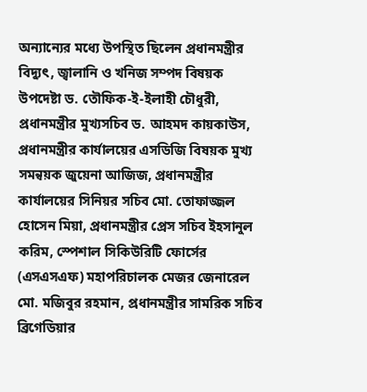অন্যান্যের মধ্যে উপস্থিত ছিলেন প্রধানমন্ত্রীর বিদ্যুৎ, জ্বালানি ও খনিজ সম্পদ বিষয়ক উপদেষ্টা ড. তৌফিক-ই-ইলাহী চৌধুরী, প্রধানমন্ত্রীর মুখ্যসচিব ড. আহমদ কায়কাউস, প্রধানমন্ত্রীর কার্যালয়ের এসডিজি বিষয়ক মুখ্য সমন্বয়ক জুয়েনা আজিজ, প্রধানমন্ত্রীর কার্যালয়ের সিনিয়র সচিব মো. তোফাজ্জল হোসেন মিয়া, প্রধানমন্ত্রীর প্রেস সচিব ইহসানুল করিম, স্পেশাল সিকিউরিটি ফোর্সের (এসএসএফ) মহাপরিচালক মেজর জেনারেল মো. মজিবুর রহমান, প্রধানমন্ত্রীর সামরিক সচিব ব্রিগেডিয়ার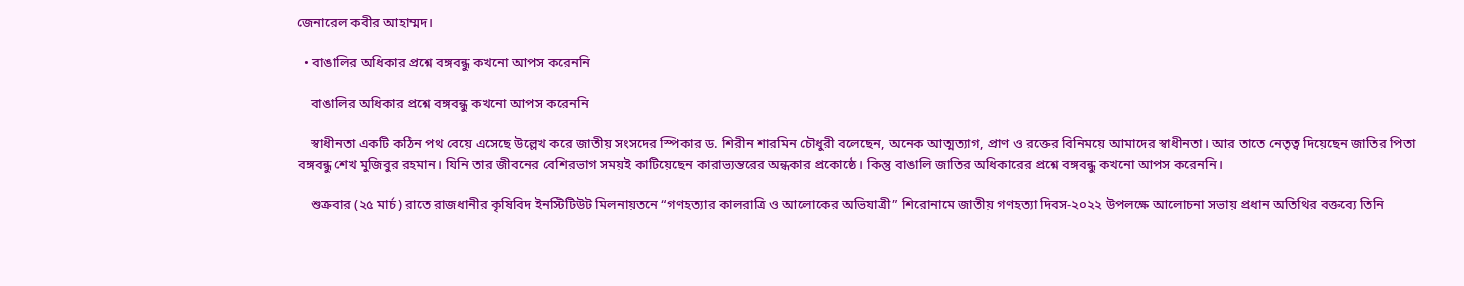জেনারেল কবীর আহাম্মদ।

  • বাঙালির অধিকার প্রশ্নে বঙ্গবন্ধু কখনো আপস করেননি

    বাঙালির অধিকার প্রশ্নে বঙ্গবন্ধু কখনো আপস করেননি

    স্বাধীনতা একটি কঠিন পথ বেয়ে এসেছে উল্লেখ করে জাতীয় সংসদের স্পিকার ড. শিরীন শারমিন চৌধুরী বলেছেন, অনেক আত্মত্যাগ, প্রাণ ও রক্তের বিনিময়ে আমাদের স্বাধীনতা। আর তাতে নেতৃত্ব দিয়েছেন জাতির পিতা বঙ্গবন্ধু শেখ মুজিবুর রহমান। যিনি তার জীবনের বেশিরভাগ সময়ই কাটিয়েছেন কারাভ্যন্তরের অন্ধকার প্রকোষ্ঠে। কিন্তু বাঙালি জাতির অধিকারের প্রশ্নে বঙ্গবন্ধু কখনো আপস করেননি।

    শুক্রবার (২৫ মার্চ) রাতে রাজধানীর কৃষিবিদ ইনস্টিটিউট মিলনায়তনে “গণহত্যার কালরাত্রি ও আলোকের অভিযাত্রী” শিরোনামে জাতীয় গণহত্যা দিবস-২০২২ উপলক্ষে আলোচনা সভায় প্রধান অতিথির বক্তব্যে তিনি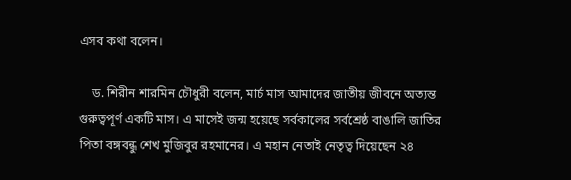এসব কথা বলেন।

    ড. শিরীন শারমিন চৌধুরী বলেন, মার্চ মাস আমাদের জাতীয় জীবনে অত্যন্ত গুরুত্বপূর্ণ একটি মাস। এ মাসেই জন্ম হয়েছে সর্বকালের সর্বশ্রেষ্ঠ বাঙালি জাতির পিতা বঙ্গবন্ধু শেখ মুজিবুর রহমানের। এ মহান নেতাই নেতৃত্ব দিয়েছেন ২৪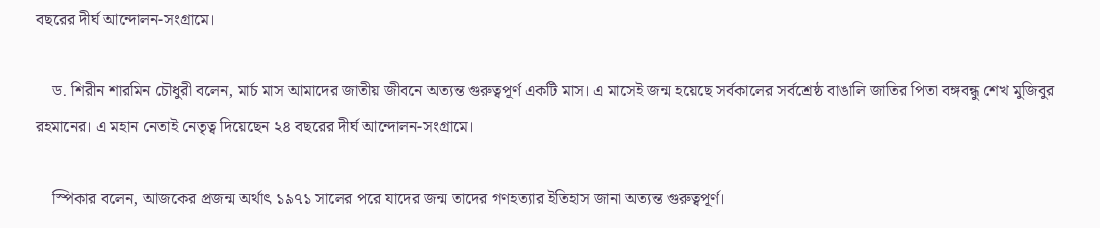বছরের দীর্ঘ আন্দোলন-সংগ্রামে।

    ড. শিরীন শারমিন চৌধুরী বলেন, মার্চ মাস আমাদের জাতীয় জীবনে অত্যন্ত গুরুত্বপূর্ণ একটি মাস। এ মাসেই জন্ম হয়েছে সর্বকালের সর্বশ্রেষ্ঠ বাঙালি জাতির পিতা বঙ্গবন্ধু শেখ মুজিবুর রহমানের। এ মহান নেতাই নেতৃত্ব দিয়েছেন ২৪ বছরের দীর্ঘ আন্দোলন-সংগ্রামে।

    স্পিকার বলেন, আজকের প্রজন্ম অর্থাৎ ১৯৭১ সালের পরে যাদের জন্ম তাদের গণহত্যার ইতিহাস জানা অত্যন্ত গুরুত্বপূর্ণ।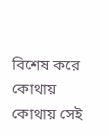বিশেষ করে কোথায় কোথায় সেই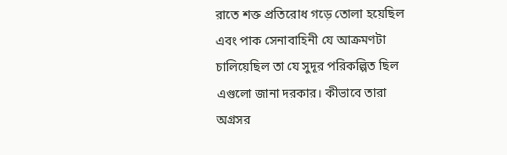রাতে শক্ত প্রতিরোধ গড়ে তোলা হয়েছিল এবং পাক সেনাবাহিনী যে আক্রমণটা চালিয়েছিল তা যে সুদূর পরিকল্পিত ছিল এগুলো জানা দরকার। কীভাবে তারা অগ্রসর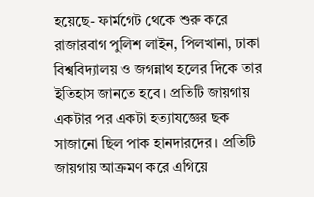হয়েছে- ফার্মগেট থেকে শুরু করে রাজারবাগ পুলিশ লাইন, পিলখানা, ঢাকা বিশ্ববিদ্যালয় ও জগন্নাথ হলের দিকে তার ইতিহাস জানতে হবে। প্রতিটি জায়গায় একটার পর একটা হত্যাযজ্ঞের ছক সাজানো ছিল পাক হানদারদের। প্রতিটি জায়গায় আক্রমণ করে এগিয়ে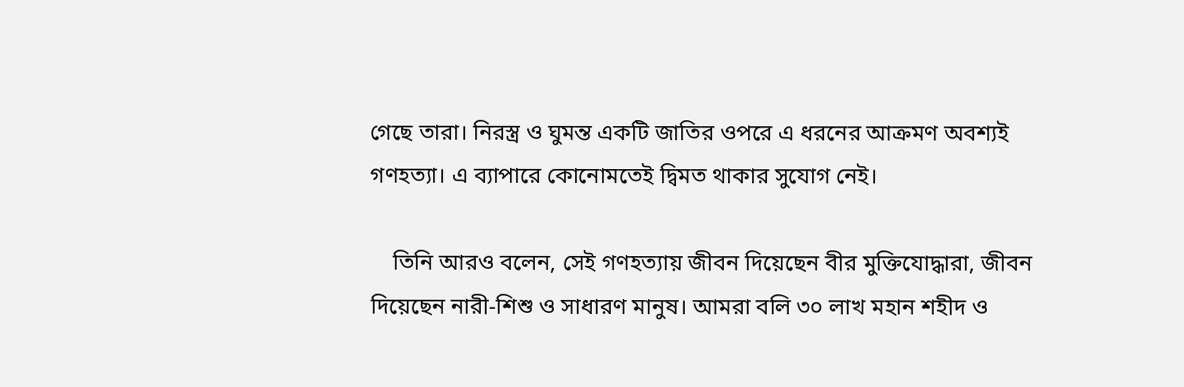গেছে তারা। নিরস্ত্র ও ঘুমন্ত একটি জাতির ওপরে এ ধরনের আক্রমণ অবশ্যই গণহত্যা। এ ব্যাপারে কোনোমতেই দ্বিমত থাকার সুযোগ নেই।

    তিনি আরও বলেন, সেই গণহত্যায় জীবন দিয়েছেন বীর মুক্তিযোদ্ধারা, জীবন দিয়েছেন নারী-শিশু ও সাধারণ মানুষ। আমরা বলি ৩০ লাখ মহান শহীদ ও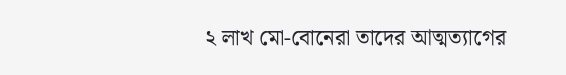২ লাখ মো-বোনেরা তাদের আত্মত্যাগের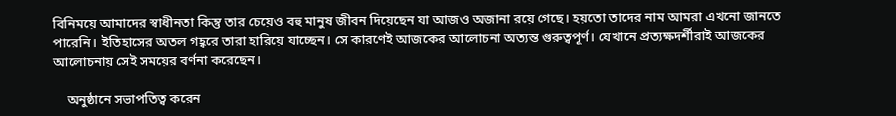বিনিময়ে আমাদের স্বাধীনতা কিন্তু তার চেয়েও বহু মানুষ জীবন দিয়েছেন যা আজও অজানা রয়ে গেছে। হয়তো তাদের নাম আমরা এখনো জানতে পারেনি। ইতিহাসের অতল গহ্বরে তারা হারিয়ে যাচ্ছেন। সে কারণেই আজকের আলোচনা অত্যন্ত গুরুত্বপূর্ণ। যেখানে প্রত্যক্ষদর্শীরাই আজকের আলোচনায় সেই সময়ের বর্ণনা করেছেন।

    অনুষ্ঠানে সভাপতিত্ব করেন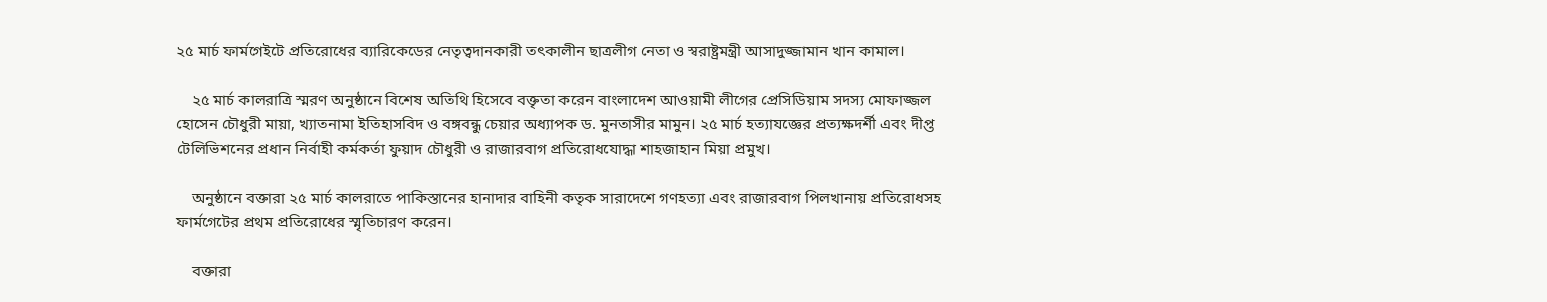২৫ মার্চ ফার্মগেইটে প্রতিরোধের ব্যারিকেডের নেতৃত্বদানকারী তৎকালীন ছাত্রলীগ নেতা ও স্বরাষ্ট্রমন্ত্রী আসাদুজ্জামান খান কামাল।

    ২৫ মার্চ কালরাত্রি স্মরণ অনুষ্ঠানে বিশেষ অতিথি হিসেবে বক্তৃতা করেন বাংলাদেশ আওয়ামী লীগের প্রেসিডিয়াম সদস্য মোফাজ্জল হোসেন চৌধুরী মায়া, খ্যাতনামা ইতিহাসবিদ ও বঙ্গবন্ধু চেয়ার অধ্যাপক ড. মুনতাসীর মামুন। ২৫ মার্চ হত্যাযজ্ঞের প্রত্যক্ষদর্শী এবং দীপ্ত টেলিভিশনের প্রধান নির্বাহী কর্মকর্তা ফুয়াদ চৌধুরী ও রাজারবাগ প্রতিরোধযোদ্ধা শাহজাহান মিয়া প্রমুখ।

    অনুষ্ঠানে বক্তারা ২৫ মার্চ কালরাতে পাকিস্তানের হানাদার বাহিনী কতৃক সারাদেশে গণহত্যা এবং রাজারবাগ পিলখানায় প্রতিরোধসহ ফার্মগেটের প্রথম প্রতিরোধের স্মৃতিচারণ করেন।

    বক্তারা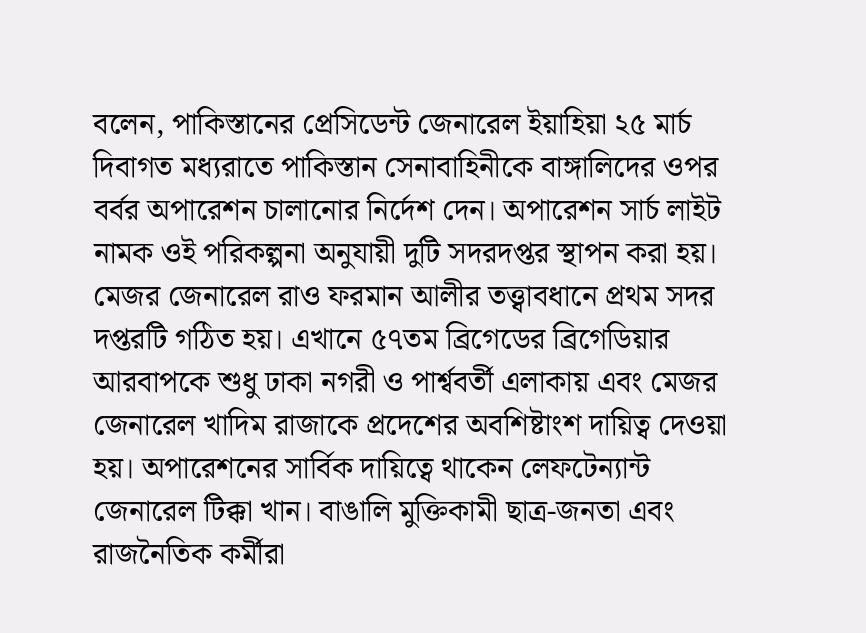বলেন, পাকিস্তানের প্রেসিডেন্ট জেনারেল ইয়াহিয়া ২৫ মার্চ দিবাগত মধ্যরাতে পাকিস্তান সেনাবাহিনীকে বাঙ্গালিদের ওপর বর্বর অপারেশন চালানোর নির্দেশ দেন। অপারেশন সার্চ লাইট নামক ওই পরিকল্পনা অনুযায়ী দুটি সদরদপ্তর স্থাপন করা হয়। মেজর জেনারেল রাও ফরমান আলীর তত্ত্বাবধানে প্রথম সদর দপ্তরটি গঠিত হয়। এখানে ৫৭তম ব্রিগেডের ব্রিগেডিয়ার আরবাপকে শুধু ঢাকা নগরী ও পার্শ্ববর্তী এলাকায় এবং মেজর জেনারেল খাদিম রাজাকে প্রদেশের অবশিষ্টাংশ দায়িত্ব দেওয়া হয়। অপারেশনের সার্বিক দায়িত্বে থাকেন লেফটেন্যান্ট জেনারেল টিক্কা খান। বাঙালি মুক্তিকামী ছাত্র-জনতা এবং রাজনৈতিক কর্মীরা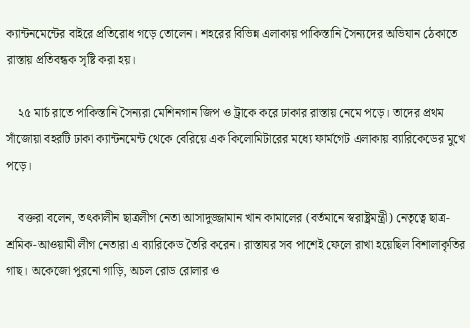ক্যান্টনমেন্টের বাইরে প্রতিরোধ গড়ে তোলেন। শহরের বিভিন্ন এলাকায় পাকিস্তানি সৈন্যদের অভিযান ঠেকাতে রাস্তায় প্রতিবন্ধক সৃষ্টি করা হয়।

    ২৫ মার্চ রাতে পাকিস্তানি সৈন্যরা মেশিনগান জিপ ও ট্রাকে করে ঢাকার রাস্তায় নেমে পড়ে। তাদের প্রথম সাঁজোয়া বহরটি ঢাকা ক্যান্টনমেন্ট থেকে বেরিয়ে এক কিলোমিটারের মধ্যে ফার্মগেট এলাকায় ব্যারিকেডের মুখে পড়ে।

    বক্তরা বলেন, তৎকালীন ছাত্রলীগ নেতা আসাদুজ্জামান খান কামালের (বর্তমানে স্বরাষ্ট্রমন্ত্রী) নেতৃত্বে ছাত্র-শ্রমিক-আওয়ামী লীগ নেতারা এ ব্যারিকেড তৈরি করেন। রাস্তাযর সব পাশেই ফেলে রাখা হয়েছিল বিশালাকৃতির গাছ। অকেজো পুরনো গাড়ি, অচল রোড রোলার ও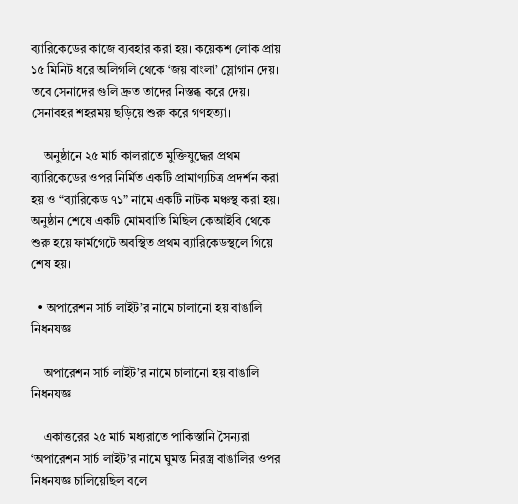ব্যারিকেডের কাজে ব্যবহার করা হয়। কয়েকশ লোক প্রায় ১৫ মিনিট ধরে অলিগলি থেকে ‘জয় বাংলা’ স্লোগান দেয়। তবে সেনাদের গুলি দ্রুত তাদের নিস্তব্ধ করে দেয়। সেনাবহর শহরময় ছড়িয়ে শুরু করে গণহত্যা।

    অনুষ্ঠানে ২৫ মার্চ কালরাতে মুক্তিযুদ্ধের প্রথম ব‍্যারিকেডের ওপর নির্মিত একটি প্রামাণ্যচিত্র প্রদর্শন করা হয় ও “ব‍্যারিকেড ৭১” নামে একটি নাটক মঞ্চস্থ করা হয়। অনুষ্ঠান শেষে একটি মোমবাতি মিছিল কেআইবি থেকে শুরু হয়ে ফার্মগেটে অবস্থিত প্রথম ব‍্যারিকেডস্থলে গিয়ে শেষ হয়।

  • অপারেশন সার্চ লাইট’র নামে চালানো হয় বাঙালি নিধনযজ্ঞ

    অপারেশন সার্চ লাইট’র নামে চালানো হয় বাঙালি নিধনযজ্ঞ

    একাত্তরের ২৫ মার্চ মধ্যরাতে পাকিস্তানি সৈন্যরা ‘অপারেশন সার্চ লাইট’র নামে ঘুমন্ত নিরস্ত্র বাঙালির ওপর নিধনযজ্ঞ চালিয়েছিল বলে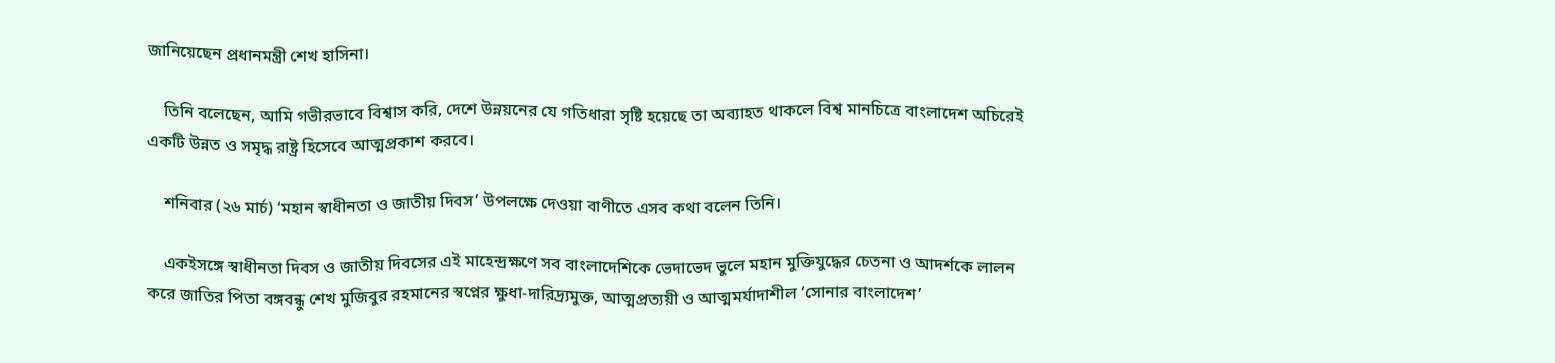জানিয়েছেন প্রধানমন্ত্রী শেখ হাসিনা।

    তিনি বলেছেন, আমি গভীরভাবে বিশ্বাস করি, দেশে উন্নয়নের যে গতিধারা সৃষ্টি হয়েছে তা অব্যাহত থাকলে বিশ্ব মানচিত্রে বাংলাদেশ অচিরেই একটি উন্নত ও সমৃদ্ধ রাষ্ট্র হিসেবে আত্মপ্রকাশ করবে।

    শনিবার (২৬ মার্চ) ‘মহান স্বাধীনতা ও জাতীয় দিবস’ উপলক্ষে দেওয়া বাণীতে এসব কথা বলেন তিনি।

    একইসঙ্গে স্বাধীনতা দিবস ও জাতীয় দিবসের এই মাহেন্দ্রক্ষণে সব বাংলাদেশিকে ভেদাভেদ ভুলে মহান মুক্তিযুদ্ধের চেতনা ও আদর্শকে লালন করে জাতির পিতা বঙ্গবন্ধু শেখ মুজিবুর রহমানের স্বপ্নের ক্ষুধা-দারিদ্র্যমুক্ত, আত্মপ্রত্যয়ী ও আত্মমর্যাদাশীল ‘সোনার বাংলাদেশ’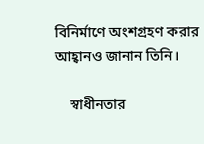বিনির্মাণে অংশগ্রহণ করার আহ্বানও জানান তিনি।

    স্বাধীনতার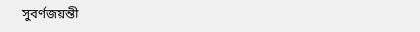সুবর্ণজয়ন্তী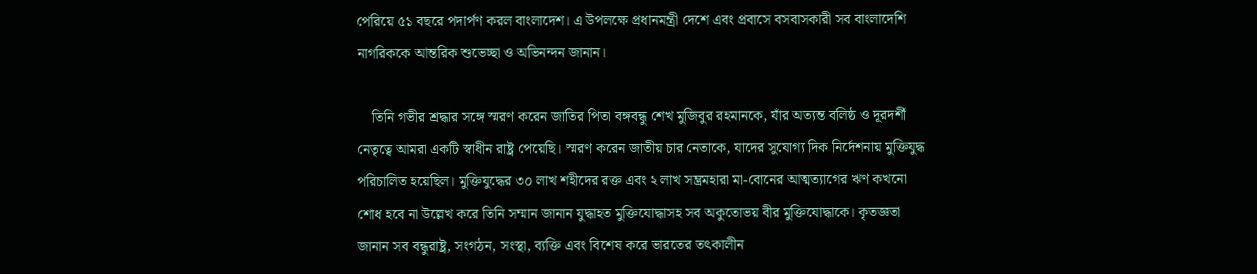পেরিয়ে ৫১ বছরে পদার্পণ করল বাংলাদেশ। এ উপলক্ষে প্রধানমন্ত্রী দেশে এবং প্রবাসে বসবাসকারী সব বাংলাদেশি নাগরিককে আন্তরিক শুভেচ্ছা ও অভিনন্দন জানান।

    তিনি গভীর শ্রদ্ধার সঙ্গে স্মরণ করেন জাতির পিতা বঙ্গবন্ধু শেখ মুজিবুর রহমানকে, যাঁর অত্যন্ত বলিষ্ঠ ও দূরদর্শী নেতৃত্বে আমরা একটি স্বাধীন রাষ্ট্র পেয়েছি। স্মরণ করেন জাতীয় চার নেতাকে, যাদের সুযোগ্য দিক নির্দেশনায় মুক্তিযুদ্ধ পরিচালিত হয়েছিল। মুক্তিযুদ্ধের ৩০ লাখ শহীদের রক্ত এবং ২ লাখ সম্ভ্রমহারা মা-বোনের আত্মত্যাগের ঋণ কখনো শোধ হবে না উল্লেখ করে তিনি সম্মান জানান যুদ্ধাহত মুক্তিযোদ্ধাসহ সব অকুতোভয় বীর মুক্তিযোদ্ধাকে। কৃতজ্ঞতা জানান সব বন্ধুরাষ্ট্র, সংগঠন, সংস্থা, ব্যক্তি এবং বিশেষ করে ভারতের তৎকালীন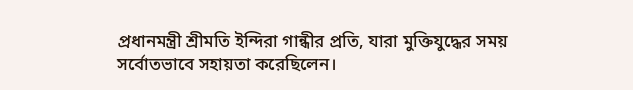প্রধানমন্ত্রী শ্রীমতি ইন্দিরা গান্ধীর প্রতি, যারা মুক্তিযুদ্ধের সময় সর্বোতভাবে সহায়তা করেছিলেন।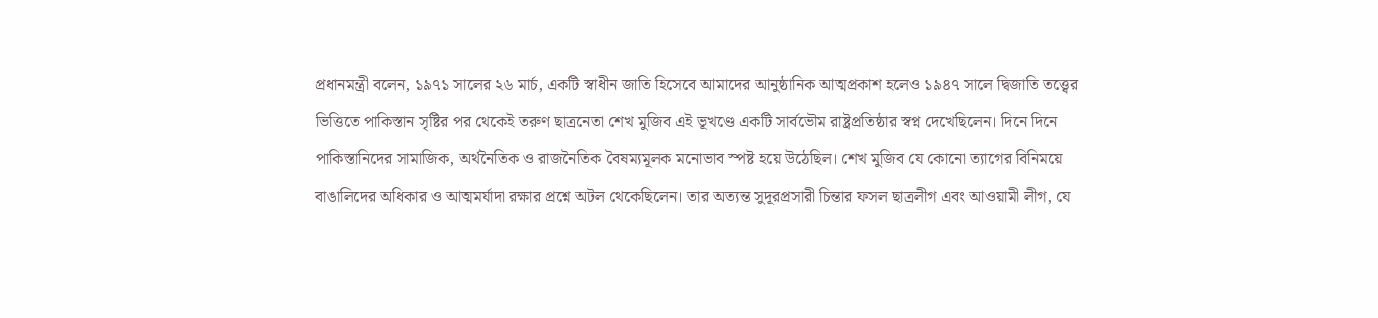প্রধানমন্ত্রী বলেন, ১৯৭১ সালের ২৬ মার্চ, একটি স্বাধীন জাতি হিসেবে আমাদের আনুষ্ঠানিক আত্মপ্রকাশ হলেও ১৯৪৭ সালে দ্বিজাতি তত্ত্বের ভিত্তিতে পাকিস্তান সৃষ্টির পর থেকেই তরুণ ছাত্রনেতা শেখ মুজিব এই ভূখণ্ডে একটি সার্বভৌম রাষ্ট্রপ্রতিষ্ঠার স্বপ্ন দেখেছিলেন। দিনে দিনে পাকিস্তানিদের সামাজিক, অর্থনৈতিক ও রাজনৈতিক বৈষম্যমূলক মনোভাব স্পষ্ট হয়ে উঠেছিল। শেখ মুজিব যে কোনো ত্যাগের বিনিময়ে বাঙালিদের অধিকার ও আত্মমর্যাদা রক্ষার প্রশ্নে অটল থেকেছিলেন। তার অত্যন্ত সুদূরপ্রসারী চিন্তার ফসল ছাত্রলীগ এবং আওয়ামী লীগ, যে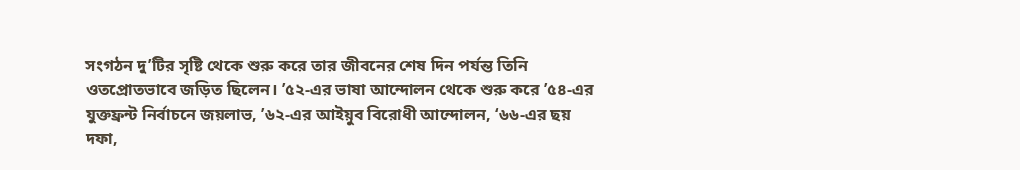সংগঠন দু’টির সৃষ্টি থেকে শুরু করে তার জীবনের শেষ দিন পর্যন্ত তিনি ওতপ্রোতভাবে জড়িত ছিলেন। ’৫২-এর ভাষা আন্দোলন থেকে শুরু করে ’৫৪-এর যুক্তফ্রন্ট নির্বাচনে জয়লাভ, ’৬২-এর আইয়ুব বিরোধী আন্দোলন, ‘৬৬-এর ছয় দফা,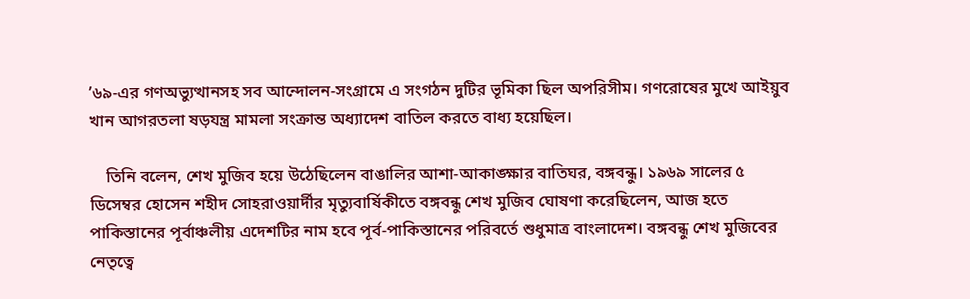’৬৯-এর গণঅভ্যুত্থানসহ সব আন্দোলন-সংগ্রামে এ সংগঠন দুটির ভূমিকা ছিল অপরিসীম। গণরোষের মুখে আইয়ুব খান আগরতলা ষড়যন্ত্র মামলা সংক্রান্ত অধ্যাদেশ বাতিল করতে বাধ্য হয়েছিল।

    তিনি বলেন, শেখ মুজিব হয়ে উঠেছিলেন বাঙালির আশা-আকাঙ্ক্ষার বাতিঘর, বঙ্গবন্ধু। ১৯৬৯ সালের ৫ ডিসেম্বর হোসেন শহীদ সোহরাওয়ার্দীর মৃত্যুবার্ষিকীতে বঙ্গবন্ধু শেখ মুজিব ঘোষণা করেছিলেন, আজ হতে পাকিস্তানের পূর্বাঞ্চলীয় এদেশটির নাম হবে পূর্ব-পাকিস্তানের পরিবর্তে শুধুমাত্র বাংলাদেশ। বঙ্গবন্ধু শেখ মুজিবের নেতৃত্বে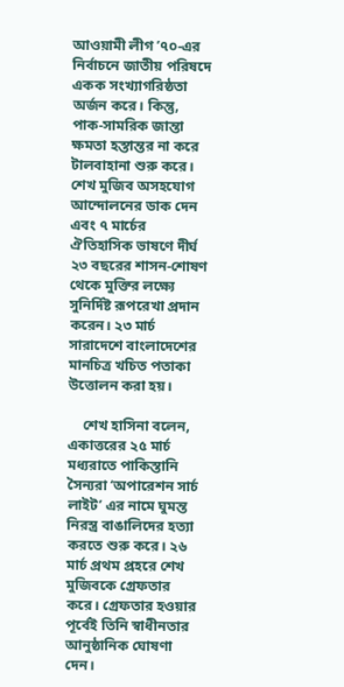আওয়ামী লীগ ’৭০-এর নির্বাচনে জাতীয় পরিষদে একক সংখ্যাগরিষ্ঠতা অর্জন করে। কিন্তু, পাক-সামরিক জান্তা ক্ষমতা হস্তান্তর না করে টালবাহানা শুরু করে। শেখ মুজিব অসহযোগ আন্দোলনের ডাক দেন এবং ৭ মার্চের ঐতিহাসিক ভাষণে দীর্ঘ ২৩ বছরের শাসন-শোষণ থেকে মুক্তির লক্ষ্যে সুনির্দিষ্ট রূপরেখা প্রদান করেন। ২৩ মার্চ সারাদেশে বাংলাদেশের মানচিত্র খচিত পতাকা উত্তোলন করা হয়।

    শেখ হাসিনা বলেন, একাত্তরের ২৫ মার্চ মধ্যরাতে পাকিস্তানি সৈন্যরা ‘অপারেশন সার্চ লাইট’ এর নামে ঘুমন্ত নিরস্ত্র বাঙালিদের হত্যা করতে শুরু করে। ২৬ মার্চ প্রথম প্রহরে শেখ মুজিবকে গ্রেফতার করে। গ্রেফতার হওয়ার পূর্বেই তিনি স্বাধীনতার আনুষ্ঠানিক ঘোষণা দেন।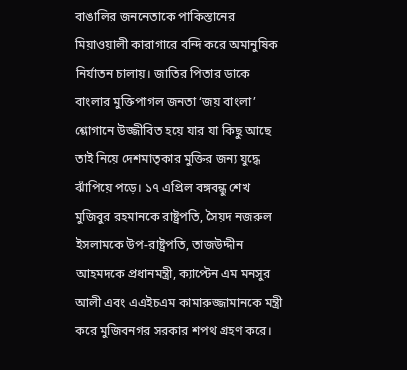বাঙালির জননেতাকে পাকিস্তানের মিয়াওয়ালী কারাগারে বন্দি করে অমানুষিক নির্যাতন চালায়। জাতির পিতার ডাকে বাংলার মুক্তিপাগল জনতা ‘জয় বাংলা’ শ্লোগানে উজ্জীবিত হয়ে যার যা কিছু আছে তাই নিয়ে দেশমাতৃকার মুক্তির জন্য যুদ্ধে ঝাঁপিয়ে পড়ে। ১৭ এপ্রিল বঙ্গবন্ধু শেখ মুজিবুর রহমানকে রাষ্ট্রপতি, সৈয়দ নজরুল ইসলামকে উপ-রাষ্ট্রপতি, তাজউদ্দীন আহমদকে প্রধানমন্ত্রী, ক্যাপ্টেন এম মনসুর আলী এবং এএইচএম কামারুজ্জামানকে মন্ত্রী করে মুজিবনগর সরকার শপথ গ্রহণ করে।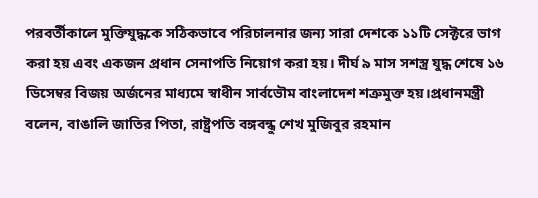পরবর্তীকালে মুক্তিযুদ্ধকে সঠিকভাবে পরিচালনার জন্য সারা দেশকে ১১টি সেক্টরে ভাগ করা হয় এবং একজন প্রধান সেনাপতি নিয়োগ করা হয়। দীর্ঘ ৯ মাস সশস্ত্র যুদ্ধ শেষে ১৬ ডিসেম্বর বিজয় অর্জনের মাধ্যমে স্বাধীন সার্বভৌম বাংলাদেশ শত্রুমুক্ত হয়।প্রধানমন্ত্রী বলেন, বাঙালি জাতির পিতা, রাষ্ট্রপতি বঙ্গবন্ধু শেখ মুজিবুর রহমান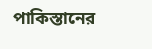পাকিস্তানের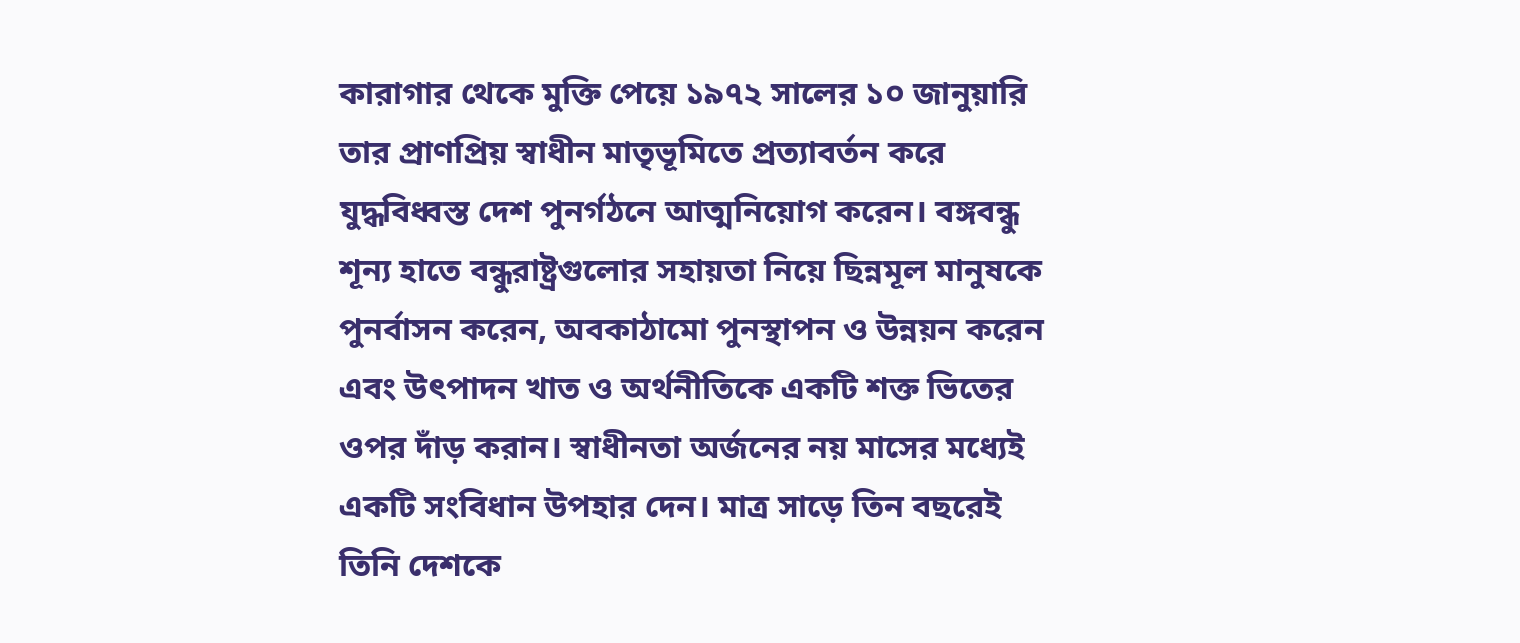কারাগার থেকে মুক্তি পেয়ে ১৯৭২ সালের ১০ জানুয়ারি তার প্রাণপ্রিয় স্বাধীন মাতৃভূমিতে প্রত্যাবর্তন করে যুদ্ধবিধ্বস্ত দেশ পুনর্গঠনে আত্মনিয়োগ করেন। বঙ্গবন্ধু শূন্য হাতে বন্ধুরাষ্ট্রগুলোর সহায়তা নিয়ে ছিন্নমূল মানুষকে পুনর্বাসন করেন, অবকাঠামো পুনস্থাপন ও উন্নয়ন করেন এবং উৎপাদন খাত ও অর্থনীতিকে একটি শক্ত ভিতের ওপর দাঁড় করান। স্বাধীনতা অর্জনের নয় মাসের মধ্যেই একটি সংবিধান উপহার দেন। মাত্র সাড়ে তিন বছরেই তিনি দেশকে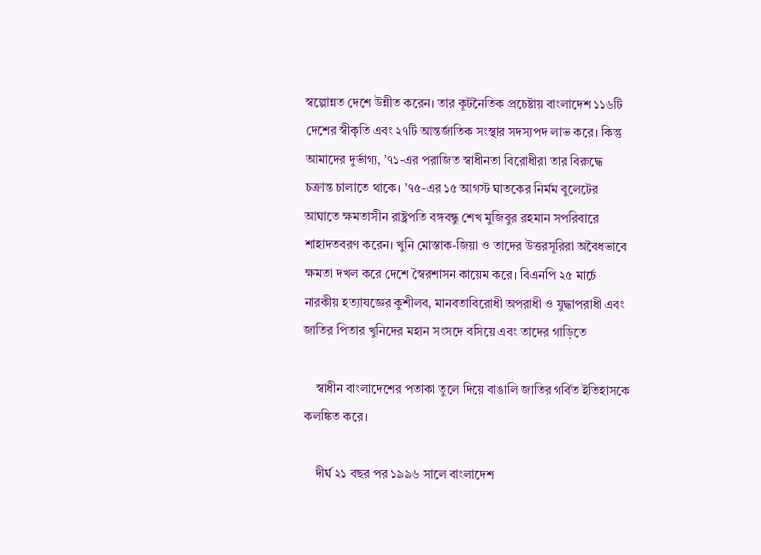স্বল্পোন্নত দেশে উন্নীত করেন। তার কূটনৈতিক প্রচেষ্টায় বাংলাদেশ ১১৬টি দেশের স্বীকৃতি এবং ২৭টি আন্তর্জাতিক সংস্থার সদস্যপদ লাভ করে। কিন্তু আমাদের দুর্ভাগ্য, ’৭১-এর পরাজিত স্বাধীনতা বিরোধীরা তার বিরুদ্ধে চক্রান্ত চালাতে থাকে। ’৭৫-এর ১৫ আগস্ট ঘাতকের নির্মম বুলেটের আঘাতে ক্ষমতাসীন রাষ্ট্রপতি বঙ্গবন্ধু শেখ মুজিবুর রহমান সপরিবারে শাহাদতবরণ করেন। খুনি মোস্তাক-জিয়া ও তাদের উত্তরসূরিরা অবৈধভাবে ক্ষমতা দখল করে দেশে স্বৈরশাসন কায়েম করে। বিএনপি ২৫ মার্চে নারকীয় হত্যাযজ্ঞের কুশীলব, মানবতাবিরোধী অপরাধী ও যুদ্ধাপরাধী এবং জাতির পিতার খুনিদের মহান সংসদে বসিয়ে এবং তাদের গাড়িতে

    স্বাধীন বাংলাদেশের পতাকা তুলে দিয়ে বাঙালি জাতির গর্বিত ইতিহাসকে কলঙ্কিত করে।

    দীর্ঘ ২১ বছর পর ১৯৯৬ সালে বাংলাদেশ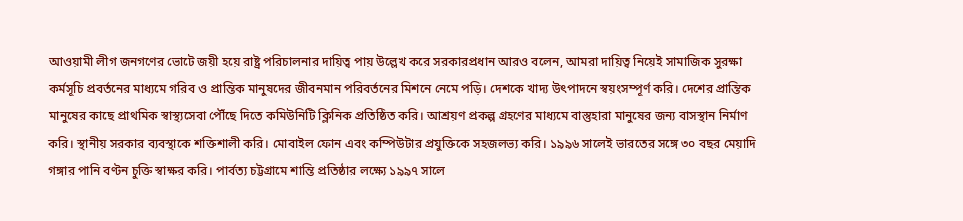আওয়ামী লীগ জনগণের ভোটে জয়ী হয়ে রাষ্ট্র পরিচালনার দায়িত্ব পায় উল্লেখ করে সরকারপ্রধান আরও বলেন, আমরা দায়িত্ব নিয়েই সামাজিক সুরক্ষা কর্মসূচি প্রবর্তনের মাধ্যমে গরিব ও প্রান্তিক মানুষদের জীবনমান পরিবর্তনের মিশনে নেমে পড়ি। দেশকে খাদ্য উৎপাদনে স্বয়ংসম্পূর্ণ করি। দেশের প্রান্তিক মানুষের কাছে প্রাথমিক স্বাস্থ্যসেবা পৌঁছে দিতে কমিউনিটি ক্লিনিক প্রতিষ্ঠিত করি। আশ্রয়ণ প্রকল্প গ্রহণের মাধ্যমে বাস্তুহারা মানুষের জন্য বাসস্থান নির্মাণ করি। স্থানীয় সরকার ব্যবস্থাকে শক্তিশালী করি। মোবাইল ফোন এবং কম্পিউটার প্রযুক্তিকে সহজলভ্য করি। ১৯৯৬ সালেই ভারতের সঙ্গে ৩০ বছর মেয়াদি গঙ্গার পানি বণ্টন চুক্তি স্বাক্ষর করি। পার্বত্য চট্টগ্রামে শান্তি প্রতিষ্ঠার লক্ষ্যে ১৯৯৭ সালে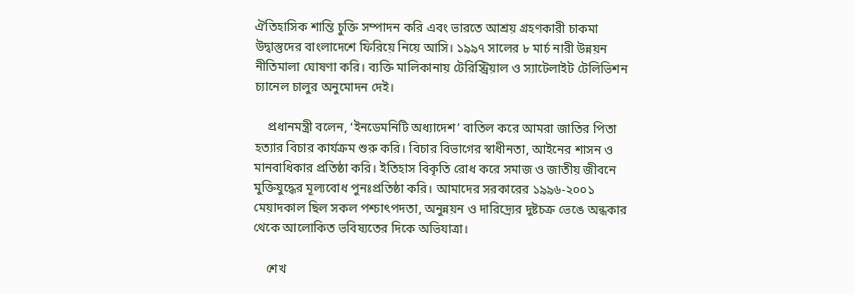ঐতিহাসিক শান্তি চুক্তি সম্পাদন করি এবং ভারতে আশ্রয় গ্রহণকারী চাকমা উদ্বাস্তুদের বাংলাদেশে ফিরিয়ে নিয়ে আসি। ১৯৯৭ সালের ৮ মার্চ নারী উন্নয়ন নীতিমালা ঘোষণা করি। ব্যক্তি মালিকানায় টেরিস্ট্রিয়াল ও স্যাটেলাইট টেলিভিশন চ্যানেল চালুর অনুমোদন দেই।

    প্রধানমন্ত্রী বলেন, ‘ইনডেমনিটি অধ্যাদেশ’ বাতিল করে আমরা জাতির পিতা হত্যার বিচার কার্যক্রম শুরু করি। বিচার বিভাগের স্বাধীনতা, আইনের শাসন ও মানবাধিকার প্রতিষ্ঠা করি। ইতিহাস বিকৃতি রোধ করে সমাজ ও জাতীয় জীবনে মুক্তিযুদ্ধের মূল্যবোধ পুনঃপ্রতিষ্ঠা করি। আমাদের সরকারের ১৯৯৬-২০০১ মেয়াদকাল ছিল সকল পশ্চাৎপদতা, অনুন্নয়ন ও দারিদ্র্যের দুষ্টচক্র ভেঙে অন্ধকার থেকে আলোকিত ভবিষ্যতের দিকে অভিযাত্রা।

    শেখ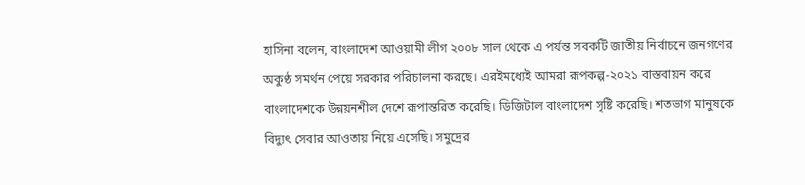হাসিনা বলেন, বাংলাদেশ আওয়ামী লীগ ২০০৮ সাল থেকে এ পর্যন্ত সবকটি জাতীয় নির্বাচনে জনগণের অকুণ্ঠ সমর্থন পেয়ে সরকার পরিচালনা করছে। এরইমধ্যেই আমরা রূপকল্প-২০২১ বাস্তবায়ন করে বাংলাদেশকে উন্নয়নশীল দেশে রূপান্তরিত করেছি। ডিজিটাল বাংলাদেশ সৃষ্টি করেছি। শতভাগ মানুষকে বিদ্যুৎ সেবার আওতায় নিয়ে এসেছি। সমুদ্রের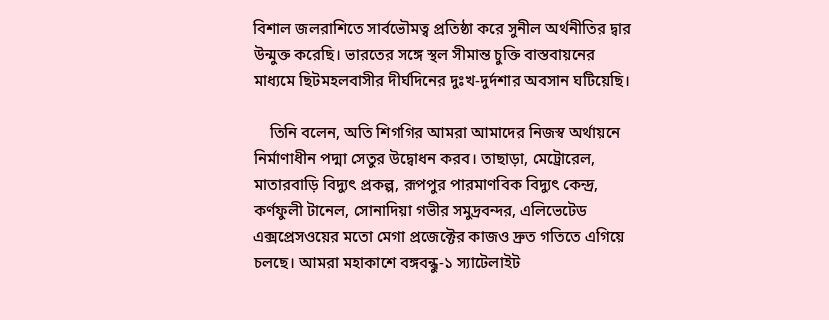বিশাল জলরাশিতে সার্বভৌমত্ব প্রতিষ্ঠা করে সুনীল অর্থনীতির দ্বার উন্মুক্ত করেছি। ভারতের সঙ্গে স্থল সীমান্ত চুক্তি বাস্তবায়নের মাধ্যমে ছিটমহলবাসীর দীর্ঘদিনের দুঃখ-দুর্দশার অবসান ঘটিয়েছি।

    তিনি বলেন, অতি শিগগির আমরা আমাদের নিজস্ব অর্থায়নে নির্মাণাধীন পদ্মা সেতুর উদ্বোধন করব। তাছাড়া, মেট্রোরেল, মাতারবাড়ি বিদ্যুৎ প্রকল্প, রূপপুর পারমাণবিক বিদ্যুৎ কেন্দ্র, কর্ণফুলী টানেল, সোনাদিয়া গভীর সমুদ্রবন্দর, এলিভেটেড এক্সপ্রেসওয়ের মতো মেগা প্রজেক্টের কাজও দ্রুত গতিতে এগিয়ে চলছে। আমরা মহাকাশে বঙ্গবন্ধু-১ স্যাটেলাইট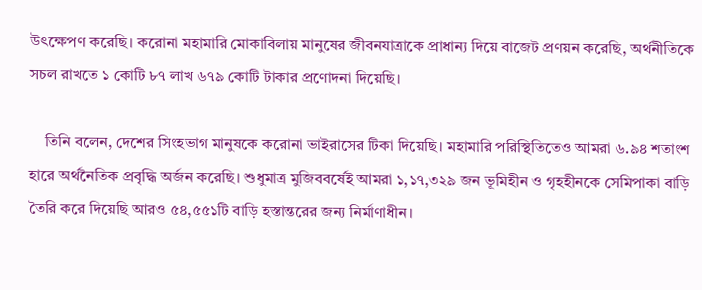উৎক্ষেপণ করেছি। করোনা মহামারি মোকাবিলায় মানুষের জীবনযাত্রাকে প্রাধান্য দিয়ে বাজেট প্রণয়ন করেছি, অর্থনীতিকে সচল রাখতে ১ কোটি ৮৭ লাখ ৬৭৯ কোটি টাকার প্রণোদনা দিয়েছি।

    তিনি বলেন, দেশের সিংহভাগ মানুষকে করোনা ভাইরাসের টিকা দিয়েছি। মহামারি পরিস্থিতিতেও আমরা ৬.৯৪ শতাংশ হারে অর্থনৈতিক প্রবৃদ্ধি অর্জন করেছি। শুধুমাত্র মুজিববর্ষেই আমরা ১,১৭,৩২৯ জন ভূমিহীন ও গৃহহীনকে সেমিপাকা বাড়ি তৈরি করে দিয়েছি আরও ৫৪,৫৫১টি বাড়ি হস্তান্তরের জন্য নির্মাণাধীন।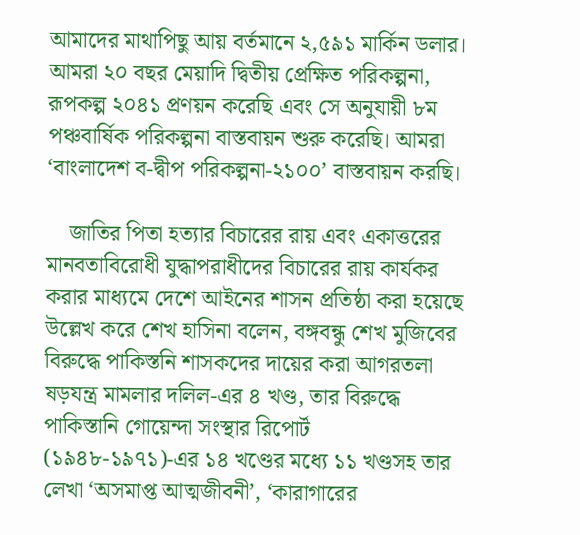আমাদের মাথাপিছু আয় বর্তমানে ২,৫৯১ মার্কিন ডলার। আমরা ২০ বছর মেয়াদি দ্বিতীয় প্রেক্ষিত পরিকল্পনা, রূপকল্প ২০৪১ প্রণয়ন করেছি এবং সে অনুযায়ী ৮ম পঞ্চবার্ষিক পরিকল্পনা বাস্তবায়ন শুরু করেছি। আমরা ‘বাংলাদেশ ব-দ্বীপ পরিকল্পনা-২১০০’ বাস্তবায়ন করছি।

    জাতির পিতা হত্যার বিচারের রায় এবং একাত্তরের মানবতাবিরোধী যুদ্ধাপরাধীদের বিচারের রায় কার্যকর করার মাধ্যমে দেশে আইনের শাসন প্রতিষ্ঠা করা হয়েছে উল্লেখ করে শেখ হাসিনা বলেন, বঙ্গবন্ধু শেখ মুজিবের বিরুদ্ধে পাকিস্তনি শাসকদের দায়ের করা আগরতলা ষড়যন্ত্র মামলার দলিল-এর ৪ খণ্ড, তার বিরুদ্ধে পাকিস্তানি গোয়েন্দা সংস্থার রিপোর্ট (১৯৪৮-১৯৭১)-এর ১৪ খণ্ডের মধ্যে ১১ খণ্ডসহ তার লেখা ‘অসমাপ্ত আত্মজীবনী’, ‘কারাগারের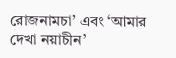রোজনামচা’ এবং ‘আমার দেখা নয়াচীন’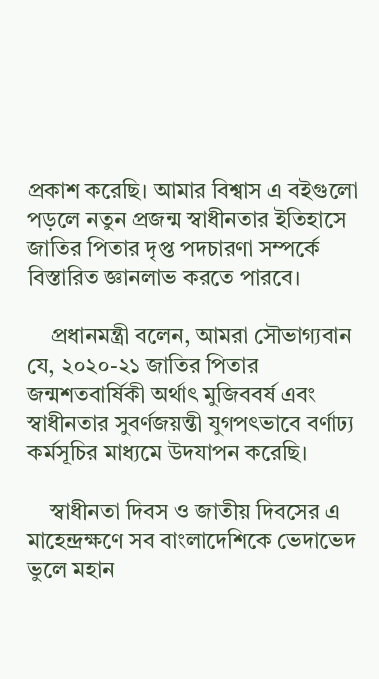প্রকাশ করেছি। আমার বিশ্বাস এ বইগুলো পড়লে নতুন প্রজন্ম স্বাধীনতার ইতিহাসে জাতির পিতার দৃপ্ত পদচারণা সম্পর্কে বিস্তারিত জ্ঞানলাভ করতে পারবে।

    প্রধানমন্ত্রী বলেন, আমরা সৌভাগ্যবান যে, ২০২০-২১ জাতির পিতার জন্মশতবার্ষিকী অর্থাৎ মুজিববর্ষ এবং স্বাধীনতার সুবর্ণজয়ন্তী যুগপৎভাবে বর্ণাঢ্য কর্মসূচির মাধ্যমে উদযাপন করেছি।

    স্বাধীনতা দিবস ও জাতীয় দিবসের এ মাহেন্দ্রক্ষণে সব বাংলাদেশিকে ভেদাভেদ ভুলে মহান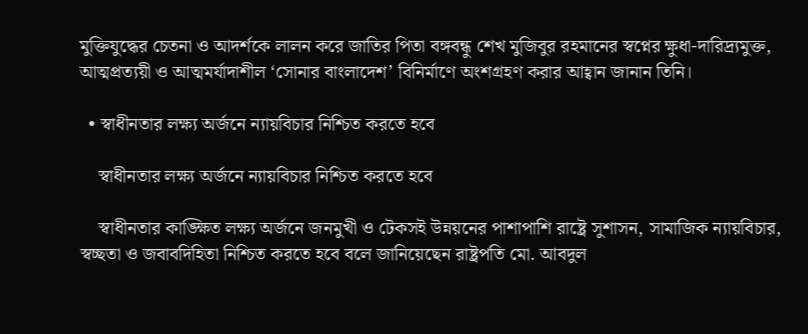মুক্তিযুদ্ধের চেতনা ও আদর্শকে লালন করে জাতির পিতা বঙ্গবন্ধু শেখ মুজিবুর রহমানের স্বপ্নের ক্ষুধা-দারিদ্র্যমুক্ত, আত্মপ্রত্যয়ী ও আত্মমর্যাদাশীল ‘সোনার বাংলাদেশ’ বিনির্মাণে অংশগ্রহণ করার আহ্বান জানান তিনি।

  • স্বাধীনতার লক্ষ্য অর্জনে ন্যায়বিচার নিশ্চিত করতে হবে

    স্বাধীনতার লক্ষ্য অর্জনে ন্যায়বিচার নিশ্চিত করতে হবে

    স্বাধীনতার কাঙ্ক্ষিত লক্ষ্য অর্জনে জনমুখী ও টেকসই উন্নয়নের পাশাপাশি রাষ্ট্রে সুশাসন, সামাজিক ন্যায়বিচার, স্বচ্ছতা ও জবাবদিহিতা নিশ্চিত করতে হবে বলে জানিয়েছেন রাষ্ট্রপতি মো. আবদুল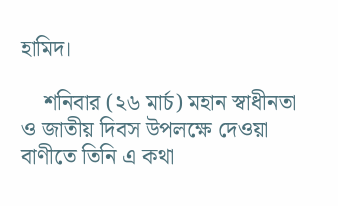হামিদ।

    শনিবার (২৬ মার্চ) মহান স্বাধীনতা ও জাতীয় দিবস উপলক্ষে দেওয়া বাণীতে তিনি এ কথা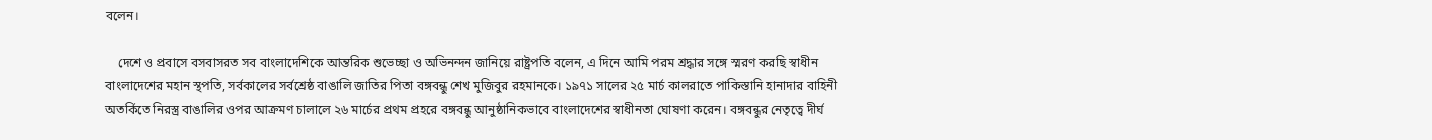বলেন।

    দেশে ও প্রবাসে বসবাসরত সব বাংলাদেশিকে আন্তরিক শুভেচ্ছা ও অভিনন্দন জানিয়ে রাষ্ট্রপতি বলেন, এ দিনে আমি পরম শ্রদ্ধার সঙ্গে স্মরণ করছি স্বাধীন বাংলাদেশের মহান স্থপতি, সর্বকালের সর্বশ্রেষ্ঠ বাঙালি জাতির পিতা বঙ্গবন্ধু শেখ মুজিবুর রহমানকে। ১৯৭১ সালের ২৫ মার্চ কালরাতে পাকিস্তানি হানাদার বাহিনী অতর্কিতে নিরস্ত্র বাঙালির ওপর আক্রমণ চালালে ২৬ মার্চের প্রথম প্রহরে বঙ্গবন্ধু আনুষ্ঠানিকভাবে বাংলাদেশের স্বাধীনতা ঘোষণা করেন। বঙ্গবন্ধুর নেতৃত্বে দীর্ঘ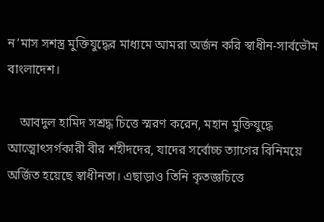ন’মাস সশস্ত্র মুক্তিযুদ্ধের মাধ্যমে আমরা অর্জন করি স্বাধীন-সার্বভৌম বাংলাদেশ।

    আবদুল হামিদ সশ্রদ্ধ চিত্তে স্মরণ করেন, মহান মুক্তিযুদ্ধে আত্মোৎসর্গকারী বীর শহীদদের, যাদের সর্বোচ্চ ত্যাগের বিনিময়ে অর্জিত হয়েছে স্বাধীনতা। এছাড়াও তিনি কৃতজ্ঞচিত্তে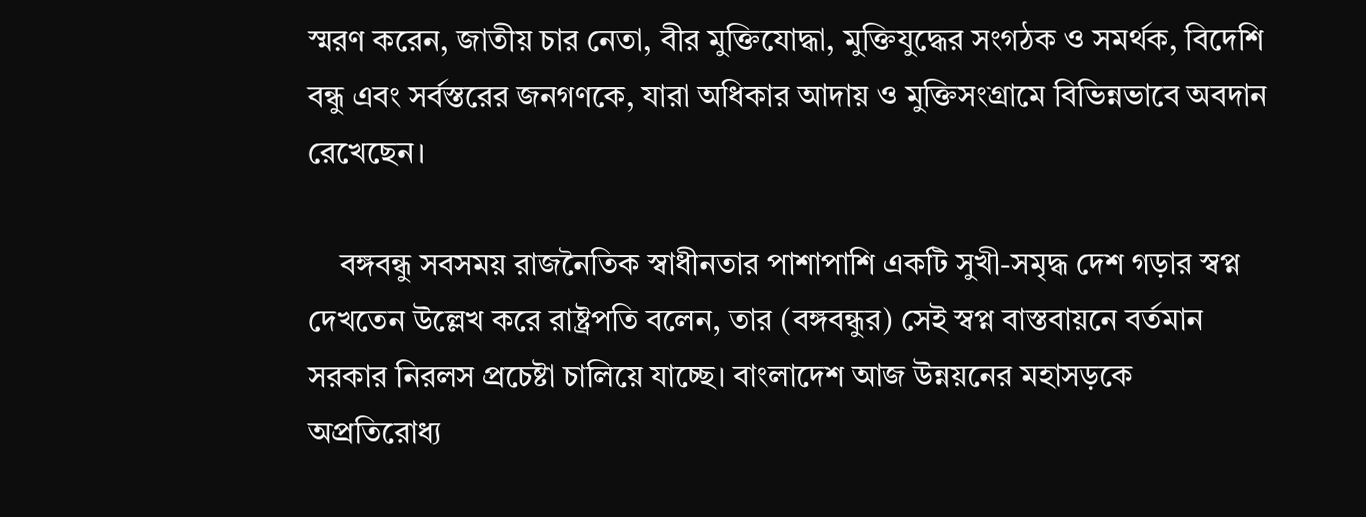স্মরণ করেন, জাতীয় চার নেতা, বীর মুক্তিযোদ্ধা, মুক্তিযুদ্ধের সংগঠক ও সমর্থক, বিদেশি বন্ধু এবং সর্বস্তরের জনগণকে, যারা অধিকার আদায় ও মুক্তিসংগ্রামে বিভিন্নভাবে অবদান রেখেছেন।

    বঙ্গবন্ধু সবসময় রাজনৈতিক স্বাধীনতার পাশাপাশি একটি সুখী-সমৃদ্ধ দেশ গড়ার স্বপ্ন দেখতেন উল্লেখ করে রাষ্ট্রপতি বলেন, তার (বঙ্গবন্ধুর) সেই স্বপ্ন বাস্তবায়নে বর্তমান সরকার নিরলস প্রচেষ্টা চালিয়ে যাচ্ছে। বাংলাদেশ আজ উন্নয়নের মহাসড়কে অপ্রতিরোধ্য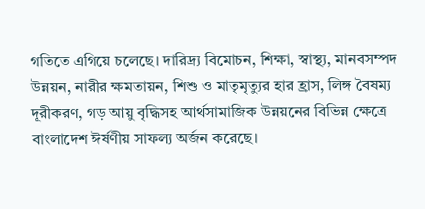গতিতে এগিয়ে চলেছে। দারিদ্র্য বিমোচন, শিক্ষা, স্বাস্থ্য, মানবসম্পদ উন্নয়ন, নারীর ক্ষমতায়ন, শিশু ও মাতৃমৃত্যুর হার হ্রাস, লিঙ্গ বৈষম্য দূরীকরণ, গড় আয়ু বৃদ্ধিসহ আর্থসামাজিক উন্নয়নের বিভিন্ন ক্ষেত্রে বাংলাদেশ ঈর্ষণীয় সাফল্য অর্জন করেছে।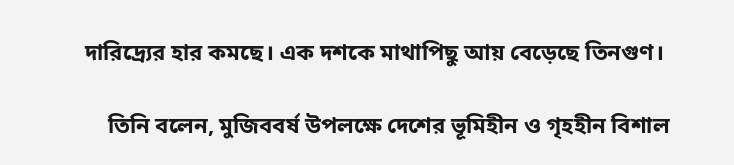দারিদ্র্যের হার কমছে। এক দশকে মাথাপিছু আয় বেড়েছে তিনগুণ।

    তিনি বলেন, মুজিববর্ষ উপলক্ষে দেশের ভূমিহীন ও গৃহহীন বিশাল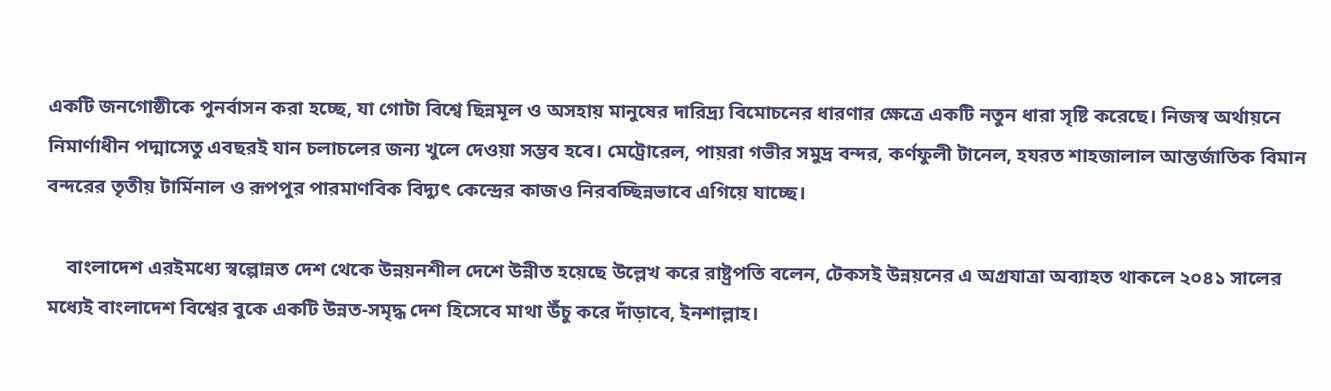একটি জনগোষ্ঠীকে পুনর্বাসন করা হচ্ছে, যা গোটা বিশ্বে ছিন্নমূল ও অসহায় মানুষের দারিদ্র্য বিমোচনের ধারণার ক্ষেত্রে একটি নতুন ধারা সৃষ্টি করেছে। নিজস্ব অর্থায়নে নিমার্ণাধীন পদ্মাসেতু এবছরই যান চলাচলের জন্য খুলে দেওয়া সম্ভব হবে। মেট্রোরেল, পায়রা গভীর সমুদ্র বন্দর, কর্ণফুলী টানেল, হযরত শাহজালাল আন্তর্জাতিক বিমান বন্দরের তৃতীয় টার্মিনাল ও রূপপুর পারমাণবিক বিদ্যুৎ কেন্দ্রের কাজও নিরবচ্ছিন্নভাবে এগিয়ে যাচ্ছে।

    বাংলাদেশ এরইমধ্যে স্বল্পোন্নত দেশ থেকে উন্নয়নশীল দেশে উন্নীত হয়েছে উল্লেখ করে রাষ্ট্রপতি বলেন, টেকসই উন্নয়নের এ অগ্রযাত্রা অব্যাহত থাকলে ২০৪১ সালের মধ্যেই বাংলাদেশ বিশ্বের বুকে একটি উন্নত-সমৃদ্ধ দেশ হিসেবে মাথা উঁচু করে দাঁড়াবে, ইনশাল্লাহ।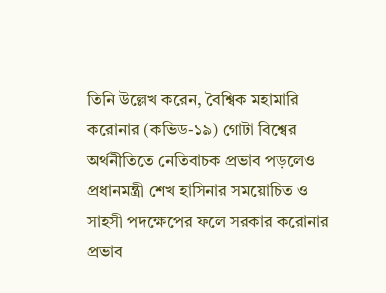তিনি উল্লেখ করেন, বৈশ্বিক মহামারি করোনার (কভিড-১৯) গোটা বিশ্বের অর্থনীতিতে নেতিবাচক প্রভাব পড়লেও প্রধানমন্ত্রী শেখ হাসিনার সময়োচিত ও সাহসী পদক্ষেপের ফলে সরকার করোনার প্রভাব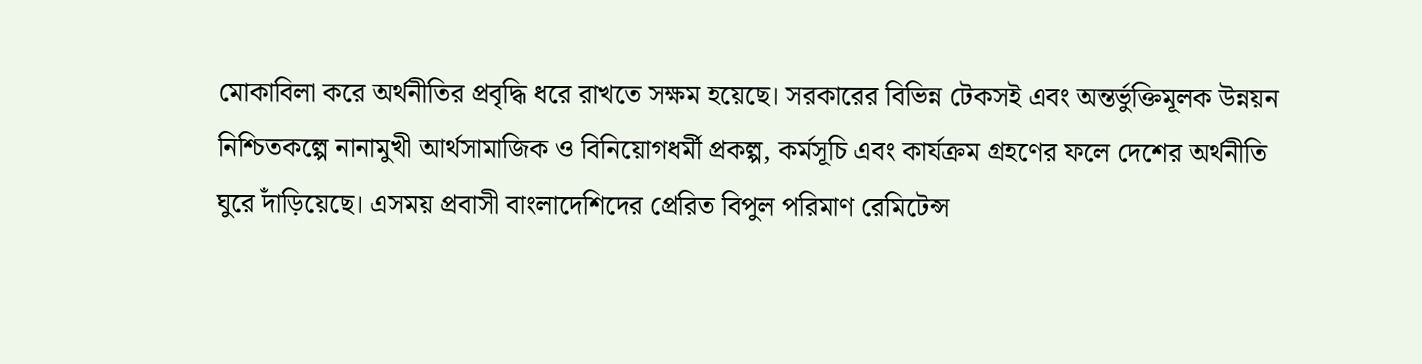মোকাবিলা করে অর্থনীতির প্রবৃদ্ধি ধরে রাখতে সক্ষম হয়েছে। সরকারের বিভিন্ন টেকসই এবং অন্তর্ভুক্তিমূলক উন্নয়ন নিশ্চিতকল্পে নানামুখী আর্থসামাজিক ও বিনিয়োগধর্মী প্রকল্প, কর্মসূচি এবং কার্যক্রম গ্রহণের ফলে দেশের অর্থনীতি ঘুরে দাঁড়িয়েছে। এসময় প্রবাসী বাংলাদেশিদের প্রেরিত বিপুল পরিমাণ রেমিটেন্স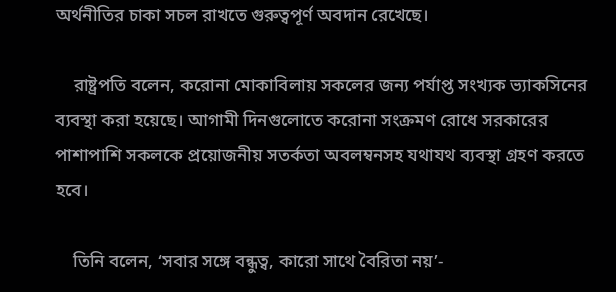অর্থনীতির চাকা সচল রাখতে গুরুত্বপূর্ণ অবদান রেখেছে।

    রাষ্ট্রপতি বলেন, করোনা মোকাবিলায় সকলের জন্য পর্যাপ্ত সংখ্যক ভ্যাকসিনের ব্যবস্থা করা হয়েছে। আগামী দিনগুলোতে করোনা সংক্রমণ রোধে সরকারের পাশাপাশি সকলকে প্রয়োজনীয় সতর্কতা অবলম্বনসহ যথাযথ ব্যবস্থা গ্রহণ করতে হবে।

    তিনি বলেন, ‘সবার সঙ্গে বন্ধুত্ব, কারো সাথে বৈরিতা নয়’-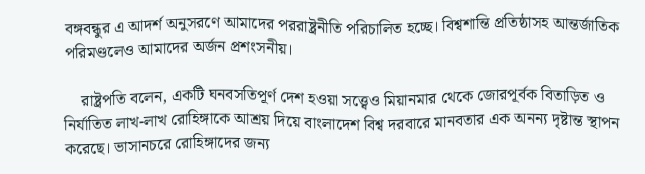বঙ্গবন্ধুর এ আদর্শ অনুসরণে আমাদের পররাষ্ট্রনীতি পরিচালিত হচ্ছে। বিশ্বশান্তি প্রতিষ্ঠাসহ আন্তর্জাতিক পরিমণ্ডলেও আমাদের অর্জন প্রশংসনীয়।

    রাষ্ট্রপতি বলেন, একটি ঘনবসতিপূর্ণ দেশ হওয়া সত্ত্বেও মিয়ানমার থেকে জোরপূর্বক বিতাড়িত ও নির্যাতিত লাখ-লাখ রোহিঙ্গাকে আশ্রয় দিয়ে বাংলাদেশ বিশ্ব দরবারে মানবতার এক অনন্য দৃষ্টান্ত স্থাপন করেছে। ভাসানচরে রোহিঙ্গাদের জন্য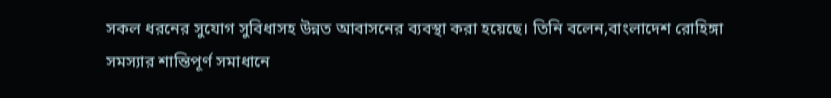সকল ধরনের সুযোগ সুবিধাসহ উন্নত আবাসনের ব্যবস্থা করা হয়েছে। তিনি বলেন,বাংলাদেশ রোহিঙ্গা সমস্যার শান্তিপূর্ণ সমাধানে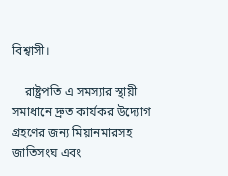বিশ্বাসী।

    রাষ্ট্রপতি এ সমস্যার স্থায়ী সমাধানে দ্রুত কার্যকর উদ্যোগ গ্রহণের জন্য মিয়ানমারসহ জাতিসংঘ এবং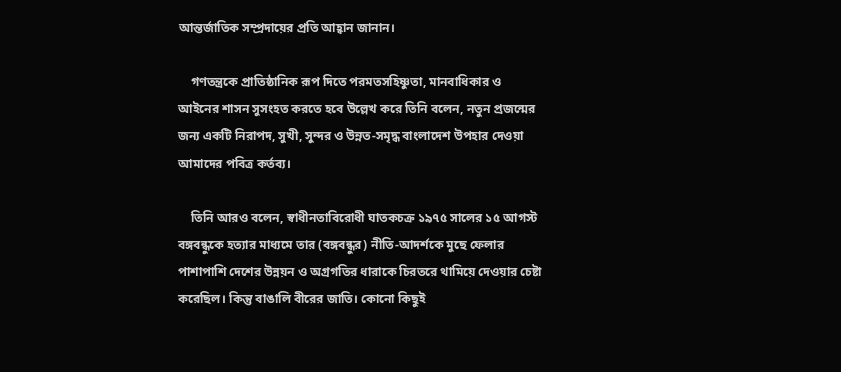আন্তর্জাতিক সম্প্রদায়ের প্রতি আহ্বান জানান।

    গণতন্ত্রকে প্রাতিষ্ঠানিক রূপ দিতে পরমতসহিষ্ণুতা, মানবাধিকার ও আইনের শাসন সুসংহত করতে হবে উল্লেখ করে তিনি বলেন, নতুন প্রজন্মের জন্য একটি নিরাপদ, সুখী, সুন্দর ও উন্নত-সমৃদ্ধ বাংলাদেশ উপহার দেওয়া আমাদের পবিত্র কর্তব্য।

    তিনি আরও বলেন, স্বাধীনতাবিরোধী ঘাতকচক্র ১৯৭৫ সালের ১৫ আগস্ট বঙ্গবন্ধুকে হত্যার মাধ্যমে তার (বঙ্গবন্ধুর) নীতি-আদর্শকে মুছে ফেলার পাশাপাশি দেশের উন্নয়ন ও অগ্রগতির ধারাকে চিরতরে থামিয়ে দেওয়ার চেষ্টা করেছিল। কিন্তু বাঙালি বীরের জাতি। কোনো কিছুই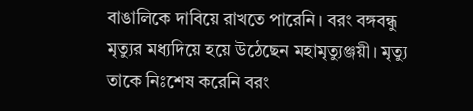বাঙালিকে দাবিয়ে রাখতে পারেনি। বরং বঙ্গবন্ধু মৃত্যুর মধ্যদিয়ে হয়ে উঠেছেন মহামৃত্যুঞ্জয়ী। মৃত্যু তাকে নিঃশেষ করেনি বরং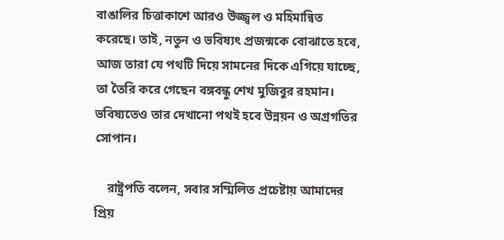বাঙালির চিত্তাকাশে আরও উজ্জ্বল ও মহিমান্বিত করেছে। তাই, নতুন ও ভবিষ্যৎ প্রজন্মকে বোঝাতে হবে, আজ তারা যে পথটি দিয়ে সামনের দিকে এগিয়ে যাচ্ছে, তা তৈরি করে গেছেন বঙ্গবন্ধু শেখ মুজিবুর রহমান। ভবিষ্যতেও তার দেখানো পথই হবে উন্নয়ন ও অগ্রগতির সোপান।

    রাষ্ট্রপতি বলেন, সবার সম্মিলিত প্রচেষ্টায় আমাদের প্রিয়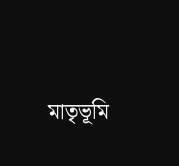মাতৃভূমি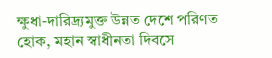ক্ষুধা-দারিদ্র্যমুক্ত উন্নত দেশে পরিণত হোক, মহান স্বাধীনতা দিবসে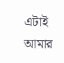এটাই আমার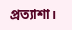প্রত্যাশা।